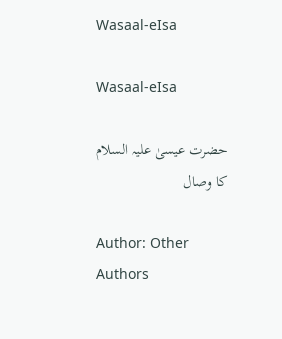Wasaal-eIsa

Wasaal-eIsa

حضرت عیسیٰ علیہ السلام کا وصال

Author: Other Authors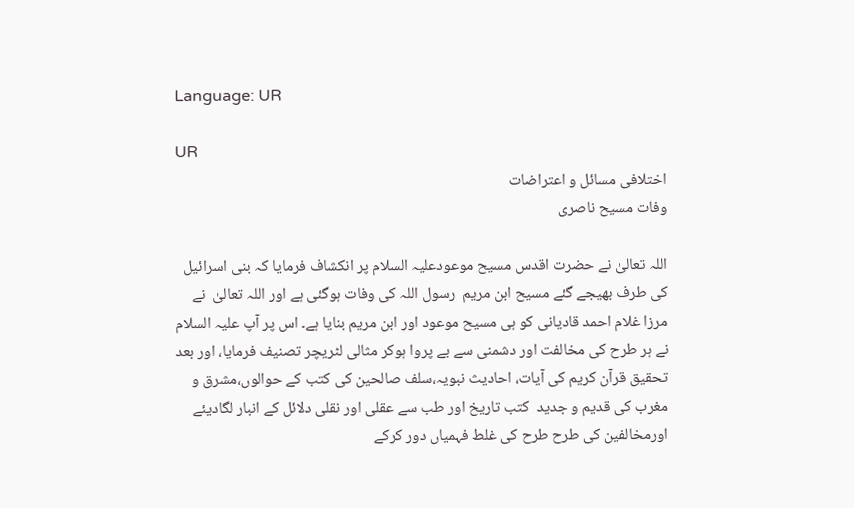Language: UR

UR
اختلافی مسائل و اعتراضات
وفات مسیح ناصری

اللہ تعالیٰ نے حضرت اقدس مسیح موعودعلیہ السلام پر انکشاف فرمایا کہ بنی اسرائیل کی طرف بھیجے گئے مسیح ابن مریم  رسول اللہ کی وفات ہوگئی ہے اور اللہ تعالیٰ  نے مرزا غلام احمد قادیانی کو ہی مسیح موعود اور ابن مریم بنایا ہے۔ اس پر آپ علیہ السلام نے ہر طرح کی مخالفت اور دشمنی سے بے پروا ہوکر مثالی لٹریچر تصنیف فرمایا، اور بعد تحقیق قرآن کریم کی آیات، احادیث نبویہ،سلف صالحین کی کتب کے حوالوں،مشرق و مغرب کی قدیم و جدید  کتب تاریخ اور طب سے عقلی اور نقلی دلائل کے انبار لگادیئے اورمخالفین کی طرح طرح کی غلط فہمیاں دور کرکے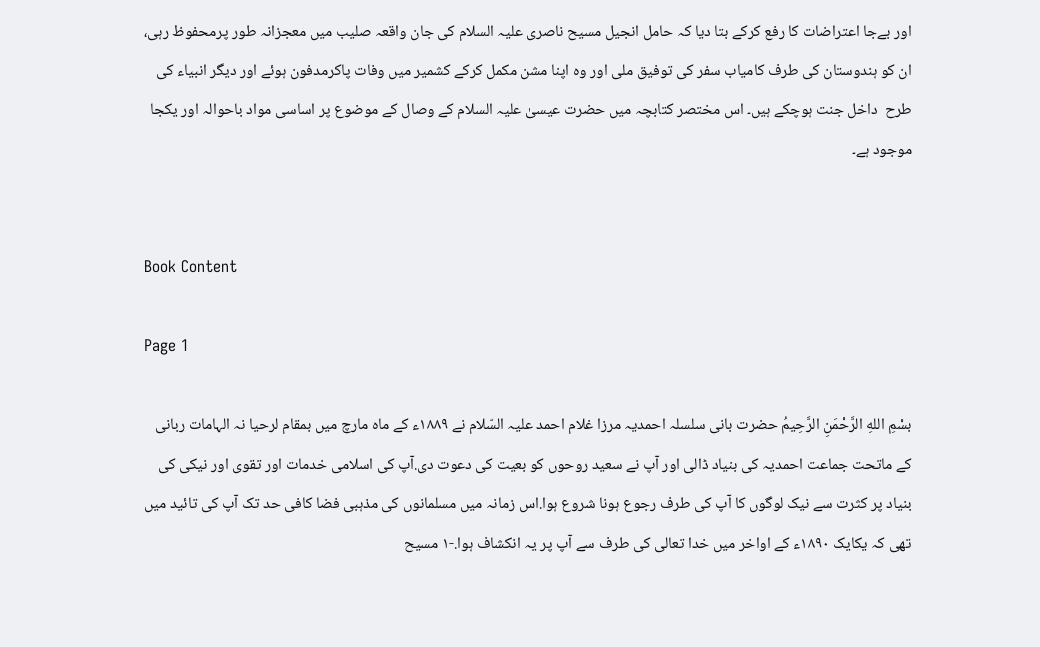اور بےجا اعتراضات کا رفع کرکے بتا دیا کہ حامل انجیل مسیح ناصری علیہ السلام کی جان واقعہ صلیب میں معجزانہ طور پرمحفوظ رہی، ان کو ہندوستان کی طرف کامیاب سفر کی توفیق ملی اور وہ اپنا مشن مکمل کرکے کشمیر میں وفات پاکرمدفون ہوئے اور دیگر انبیاء کی طرح  داخل جنت ہوچکے ہیں۔ اس مختصر کتابچہ میں حضرت عیسیٰ علیہ السلام کے وصال کے موضوع پر اساسی مواد باحوالہ اور یکجا موجود ہے۔


Book Content

Page 1

بسْمِ اللهِ الرَّحْمَنِ الرَّحِيمُ حضرت بانی سلسلہ احمدیہ مرزا غلام احمد علیہ السّلام نے ۱۸۸۹ء کے ماہ مارچ میں بمقام لرحیا نہ الہامات ربانی کے ماتحت جماعت احمدیہ کی بنیاد ڈالی اور آپ نے سعید روحوں کو بعیت کی دعوت دی.آپ کی اسلامی خدمات اور تقوی اور نیکی کی بنیاد پر کثرت سے نیک لوگوں کا آپ کی طرف رجوع ہونا شروع ہوا.اس زمانہ میں مسلمانوں کی مذہبی فضا کافی حد تک آپ کی تائید میں تھی کہ یکایک ۱۸۹۰ء کے اواخر میں خدا تعالی کی طرف سے آپ پر یہ انکشاف ہوا.-۱ مسیح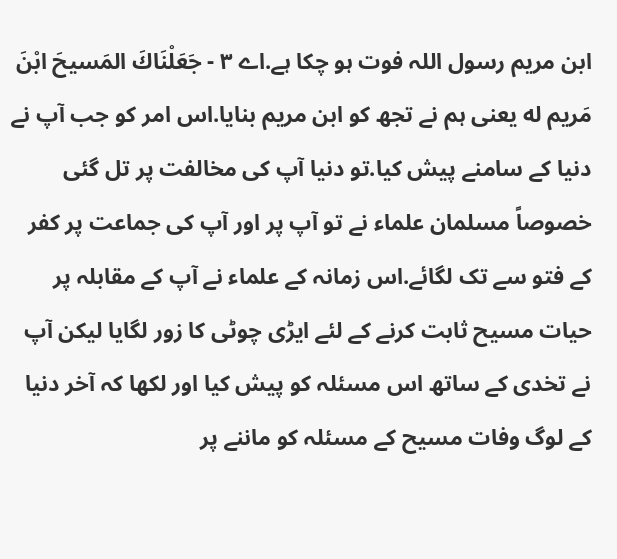ابن مریم رسول اللہ فوت ہو چکا ہے.اے ٣ - جَعَلْنَاكَ المَسيحَ ابْنَ مَريم له یعنی ہم نے تجھ کو ابن مریم بنایا.اس امر کو جب آپ نے دنیا کے سامنے پیش کیا.تو دنیا آپ کی مخالفت پر تل گئی خصوصاً مسلمان علماء نے تو آپ پر اور آپ کی جماعت پر کفر کے فتو سے تک لگائے.اس زمانہ کے علماء نے آپ کے مقابلہ پر حیات مسیح ثابت کرنے کے لئے ایڑی چوٹی کا زور لگایا لیکن آپ نے تخدی کے ساتھ اس مسئلہ کو پیش کیا اور لکھا کہ آخر دنیا کے لوگ وفات مسیح کے مسئلہ کو ماننے پر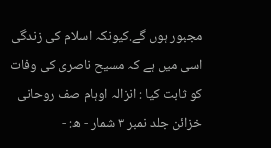مجبور ہوں گے.کیونکہ اسلام کی زندگی اسی میں ہے کہ مسیح ناصری کی وفات کو ثابت کیا : انزالہ اوہام صف روحانی خزائن جلد نمبر ۳ شمار - ه: -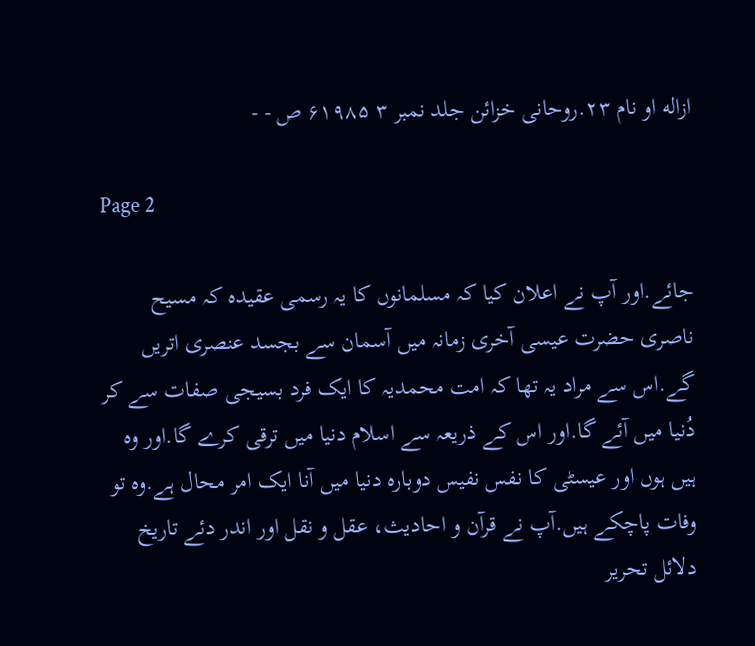ازاله او نام ۲۳.روحانی خزائن جلد نمبر ۳ ۶۱۹۸۵ ص - -

Page 2

جائے.اور آپ نے اعلان کیا کہ مسلمانوں کا یہ رسمی عقیدہ کہ مسیح ناصری حضرت عیسی آخری زمانہ میں آسمان سے بجسد عنصری اتریں گے.اس سے مراد یہ تھا کہ امت محمدیہ کا ایک فرد بسیجی صفات سے کر دُنیا میں آئے گا.اور اس کے ذریعہ سے اسلام دنیا میں ترقی کرے گا.اور وہ ہیں ہوں اور عیسٹی کا نفس نفیس دوبارہ دنیا میں آنا ایک امر محال ہے.وہ تو وفات پاچکے ہیں.آپ نے قرآن و احادیث، عقل و نقل اور اندر دئے تاریخ دلائل تحریر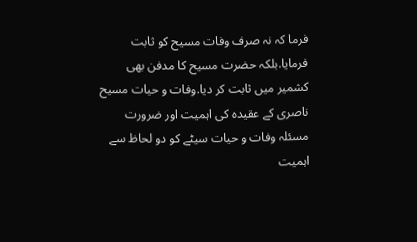فرما کہ نہ صرف وفات مسیح کو ثابت فرمایا.بلکہ حضرت مسیح کا مدفن بھی کشمیر میں ثابت کر دیا.وفات و حیات مسیح ناصری کے عقیدہ کی اہمیت اور ضرورت مسئلہ وفات و حیات سیٹے کو دو لحاظ سے اہمیت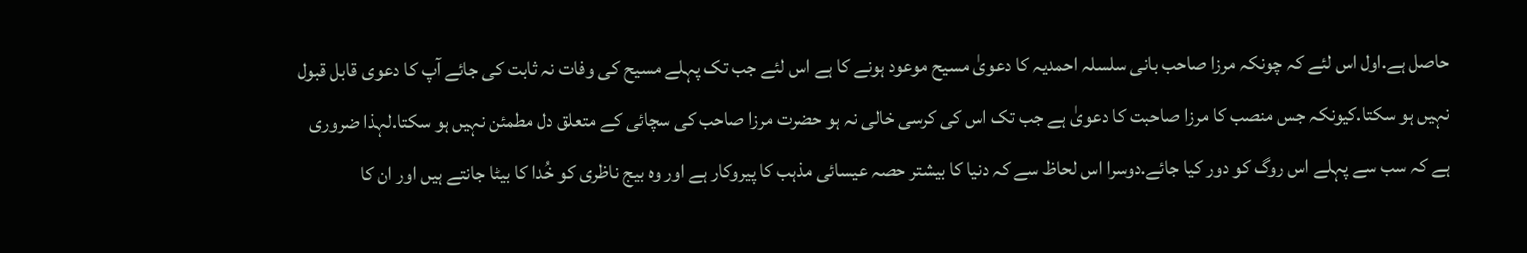حاصل ہے.اول اس لئے کہ چونکہ مرزا صاحب بانی سلسلہ احمدیہ کا دعویٰ مسیح موعود ہونے کا ہے اس لئے جب تک پہلے مسیح کی وفات نہ ثابت کی جائے آپ کا دعوی قابل قبول نہیں ہو سکتا.کیونکہ جس منصب کا مرزا صاحبت کا دعویٰ ہے جب تک اس کی کرسی خالی نہ ہو حضرت مرزا صاحب کی سچائی کے متعلق دل مطمئن نہیں ہو سکتا.لہذا ضروری ہے کہ سب سے پہلے اس روگ کو دور کیا جائے.دوسرا اس لحاظ سے کہ دنیا کا بیشتر حصہ عیسائی مذہب کا پیروکار ہے اور وہ بیج ناظری کو خُدا کا بیٹا جانتے ہیں اور ان کا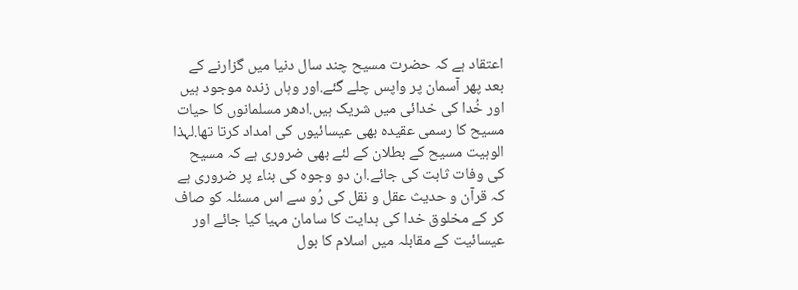اعتقاد ہے کہ حضرت مسیح چند سال دنیا میں گزارنے کے بعد پھر آسمان پر واپس چلے گئے.اور وہاں زندہ موجود ہیں اور خُدا کی خدائی میں شریک ہیں.ادھر مسلمانوں کا حیات مسیح کا رسمی عقیدہ بھی عیسائیوں کی امداد کرتا تھا.لہذا الوہیت مسیح کے بطلان کے لئے بھی ضروری ہے کہ مسیح کی وفات ثابت کی جائے.ان دو وجوہ کی بناء پر ضروری ہے کہ قرآن و حدیث عقل و نقل کی رُو سے اس مسئلہ کو صاف کر کے مخلوق خدا کی ہدایت کا سامان مہیا کیا جائے اور عیسائیت کے مقابلہ میں اسلام کا بول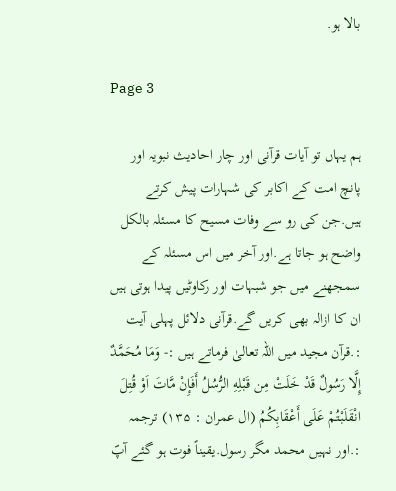بالا ہو.

Page 3

ہم یہاں تو آیات قرآنی اور چار احادیث نبویہ اور پانچ امت کے اکابر کی شہارات پیش کرتے ہیں.جن کی رو سے وفات مسیح کا مسئلہ بالکل واضح ہو جاتا ہے.اور آخر میں اس مسئلہ کے سمجھنے میں جو شبہات اور رکاوٹیں پیدا ہوتی ہیں ان کا ازالہ بھی کریں گے.قرآنی دلائل پہلی آیت :.قرآن مجید میں اللہ تعالیٰ فرماتے ہیں :- وَمَا مُحَمَّدٌ إِلَّا رَسُولٌ قَدْ خَلَتْ مِن قَبْلِهِ الرُّسُلُ أَفَإِنْ مَّاتَ اَوْ قُتِلَ انْقَلَبْتُمْ عَلَى أَعْقَابِكُمُ (ال عمران : ۱۳۵) ترجمہ :.اور نہیں محمد مگر رسول.یقیناً فوت ہو گئے آپؐ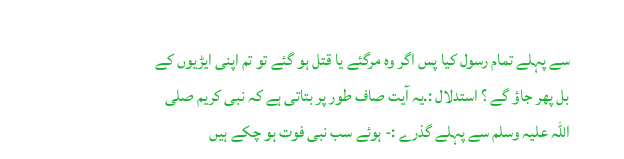سے پہلے تمام رسول کیا پس اگر وہ مرگئے یا قتل ہو گئے تو تم اپنی ایڑیوں کے بل پھر جاؤ گے ؟ استدلال :.یہ آیت صاف طور پر بتاتی ہے کہ نبی کریم صلی اللہ علیہ وسلم سے پہلے گذرے :- ہوئے سب نبی فوت ہو چکے ہیں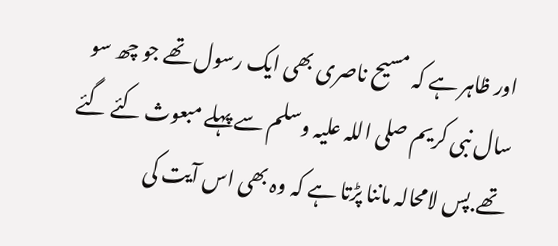اور ظاہر ہے کہ مسیح ناصری بھی ایک رسول تھے جو چھ سو سال نبی کریم صلی اللہ علیہ وسلم سے پہلے مبعوث کئے گئے تھے.پس لامحالہ ماننا پڑتا ہے کہ وہ بھی اس آیت کی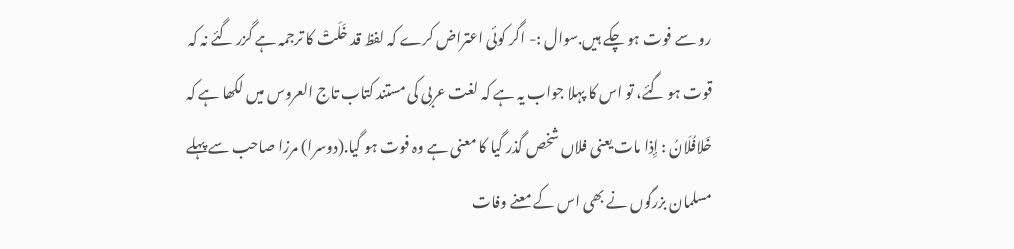رو سے فوت ہو چکے ہیں.سوال :- اگر کوئی اعتراض کرے کہ لفظ قد خَلَتْ کا ترجمہ ہے گزر گئے نہ کہ قوت ہو گئے، تو اس کا پہلا جواب یہ ہے کہ لغت عربی کی مستند کتاب تاج العروس میں لکھا ہے کہ خَلافُلَانُ : إِذا مات یعنی فلاں شخص گذر گیا کا معنی ہے وہ فوت ہو گیا.(دوسرا) مرزا صاحب سے پہلے مسلمان بزرگوں نے بھی اس کے معنے وفات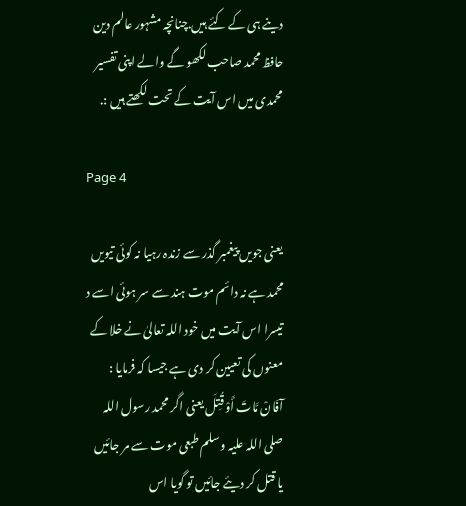دینے ہی کے کئے ہیں.چنانچہ مشہور عالم دین حافظ محمد صاحب لکھو گے والے اپنی تفسیر محمدی میں اس آیت کے تحت لکھتے ہیں :.

Page 4

یعنی جویں پیغمبر گذر سے زندہ رہیا نہ کوئی تیویں محمد ہے نہ دائم موت ہند سے سر ہوئی اسے د تیسرا اس آیت میں خود اللہ تعالیٰ نے خلا کے معنوں کی تعیین کر دی ہے جیسا کہ فرمایا : آفَانْ مَّاتَ أَوْ قُتِلَ یعنی اگر محمد رسول اللہ صلی اللہ علیہ وسلم طبعی موت سے مر جائیں یا قتل کر دیئے جائیں تو گویا اس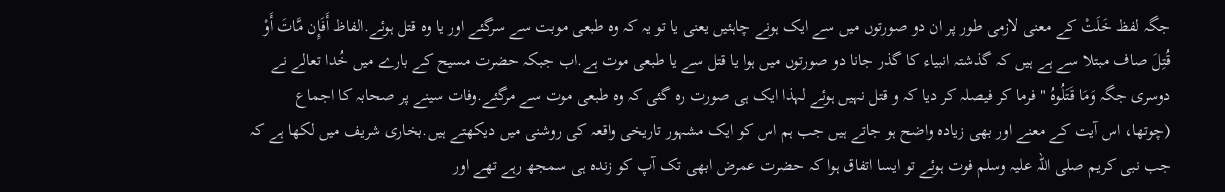جگہ لفظ خَلَتْ کے معنی لازمی طور پر ان دو صورتوں میں سے ایک ہونے چاہئیں یعنی یا تو یہ کہ وہ طبعی موبت سے سرگئے اور یا وہ قتل ہوئے.الفاظ أَفَإِن مَّاتَ أَوْ قُتِلَ صاف مبتلا سے ہے ہیں کہ گذشتہ انبیاء کا گذر جانا دو صورتوں میں ہوا یا قتل سے یا طبعی موت ہے.اب جبکہ حضرت مسیح کے بارے میں خُدا تعالے نے دوسری جگہ وَمَا قَتَلُوهُ " فرما کر فیصلہ کر دیا کہ و قتل نہیں ہوئے لہذا ایک ہی صورت رہ گئی کہ وہ طبعی موت سے مرگئے.وفات سینے پر صحابہ کا اجماع (چوتھا، اس آیت کے معنے اور بھی زیادہ واضح ہو جاتے ہیں جب ہم اس کو ایک مشہور تاریخی واقعہ کی روشنی میں دیکھتے ہیں.بخاری شریف میں لکھا ہے کہ جب نبی کریم صلی اللہ علیہ وسلم فوت ہوئے تو ایسا اتفاق ہوا کہ حضرت عمرض ابھی تک آپ کو زندہ ہی سمجھ رہے تھے اور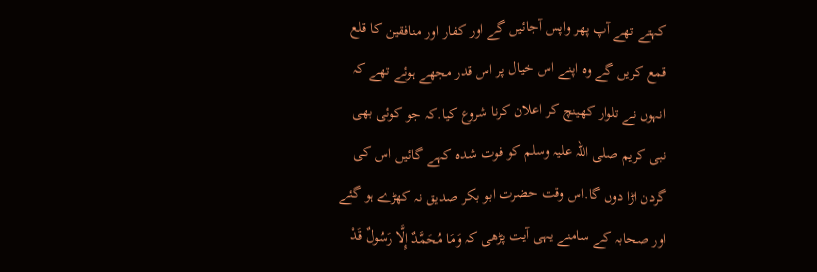کہتے تھے آپ پھر واپس آجائیں گے اور کفار اور منافقین کا قلع قمع کریں گے وہ اپنے اس خیال پر اس قدر مجھے ہوئے تھے کہ انہوں نے تلوار کھینچ کر اعلان کرنا شروع کیا.کہ جو کوئی بھی نبی کریم صلی اللہ علیہ وسلم کو فوت شدہ کہے گائیں اس کی گردن اڑا دوں گا.اس وقت حضرت ابو بکر صدیق نہ کھڑے ہو گئے اور صحابہ کے سامنے یہی آیت پڑھی کہ وَمَا مُحَمَّدٌ إِلَّا رَسُولٌ قَدْ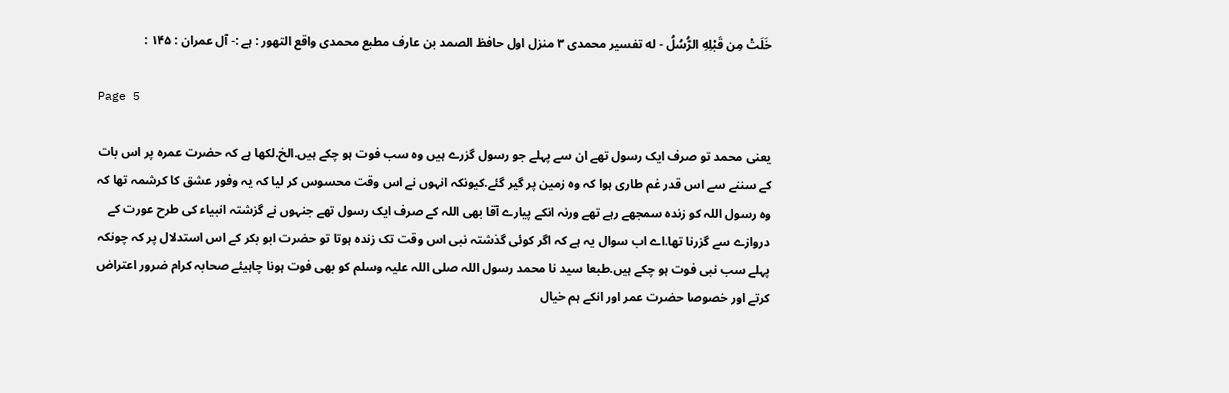خَلَتْ مِن قَبْلِهِ الرُّسُلُ - له تفسیر محمدی ۳ منزل اول حافظ الصمد بن عارف مطبع محمدی واقع التهور : ہے :- آل عمران : ۱۴۵ :

Page 5

یعنی محمد تو صرف ایک رسول تھے ان سے پہلے جو رسول گزرے ہیں وہ سب فوت ہو چکے ہیں.الخ.لکھا ہے کہ حضرت عمرہ پر اس بات کے سننے سے اس قدر غم طاری ہوا کہ وہ زمین پر گیر گئے.کیونکہ انہوں نے اس وقت محسوس کر لیا کہ یہ وفور عشق کا کرشمہ تھا کہ وہ رسول اللہ کو زندہ سمجھے رہے تھے ورنہ انکے پیارے آقا بھی اللہ کے صرف ایک رسول تھے جنہوں نے گزشتہ انبیاء کی طرح عورت کے دروازے سے گزرنا تھا.اے اب سوال یہ ہے کہ اگر کوئی گذشتہ نبی اس وقت تک زندہ ہوتا تو حضرت ابو بکر کے اس استدلال پر کہ چونکہ پہلے سب نبی فوت ہو چکے ہیں.طبعا سید نا محمد رسول اللہ صلی اللہ علیہ وسلم کو بھی فوت ہونا چاہیئے صحابہ کرام ضرور اعتراض کرتے اور خصوصا حضرت عمر اور انکے ہم خیال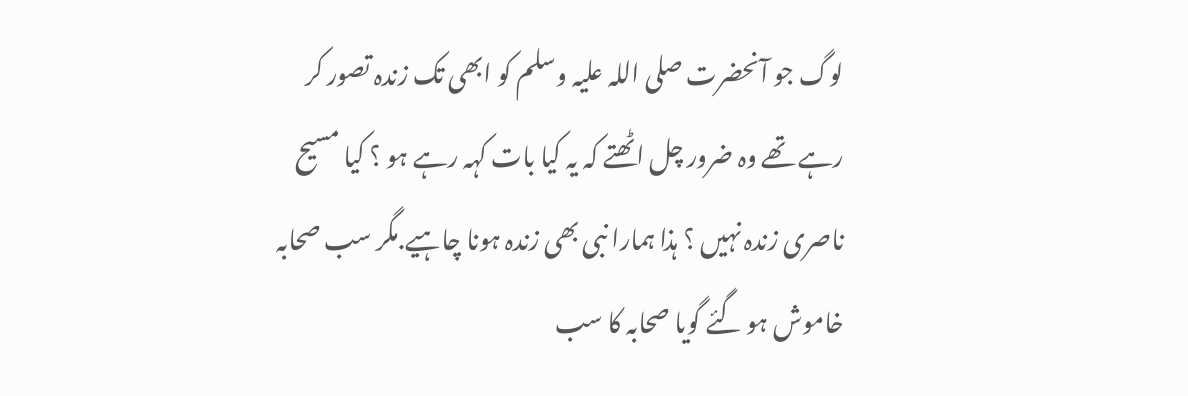لوگ جو آنحضرت صلی اللہ علیہ وسلم کو ابھی تک زندہ تصور کر رہے تھے وہ ضرور چل اٹھتے کہ یہ کیا بات کہہ رہے ہو ؟ کیا مسیح ناصری زندہ نہیں ؟ ہذا ہمارا نبی بھی زندہ ہونا چاہیے.مگر سب صحابہ خاموش ہو گئے گویا صحابہ کا سب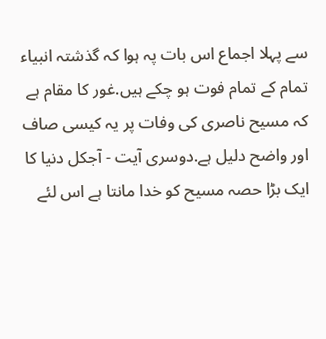سے پہلا اجماع اس بات پہ ہوا کہ گذشتہ انبیاء تمام کے تمام فوت ہو چکے ہیں.غور کا مقام ہے کہ مسیح ناصری کی وفات پر یہ کیسی صاف اور واضح دلیل ہے.دوسری آیت - آجکل دنیا کا ایک بڑا حصہ مسیح کو خدا مانتا ہے اس لئے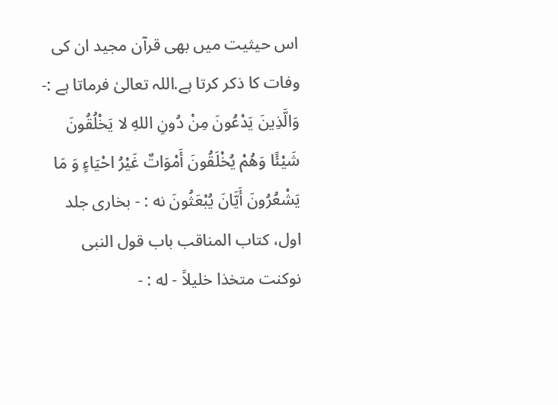اس حیثیت میں بھی قرآن مجید ان کی وفات کا ذکر کرتا ہے.اللہ تعالیٰ فرماتا ہے :- وَالَّذِينَ يَدْعُونَ مِنْ دُونِ اللهِ لا يَخْلُقُونَ شَيْئًا وَهُمْ يُخْلَقُونَ أَمْوَاتٌ غَيْرُ احْيَاءٍ وَ مَا يَشْعُرُونَ أَيَّانَ يُبْعَثُونَ نه : - بخاری جلد اول، کتاب المناقب باب قول النبی نوكنت متخذا خليلاً - له : -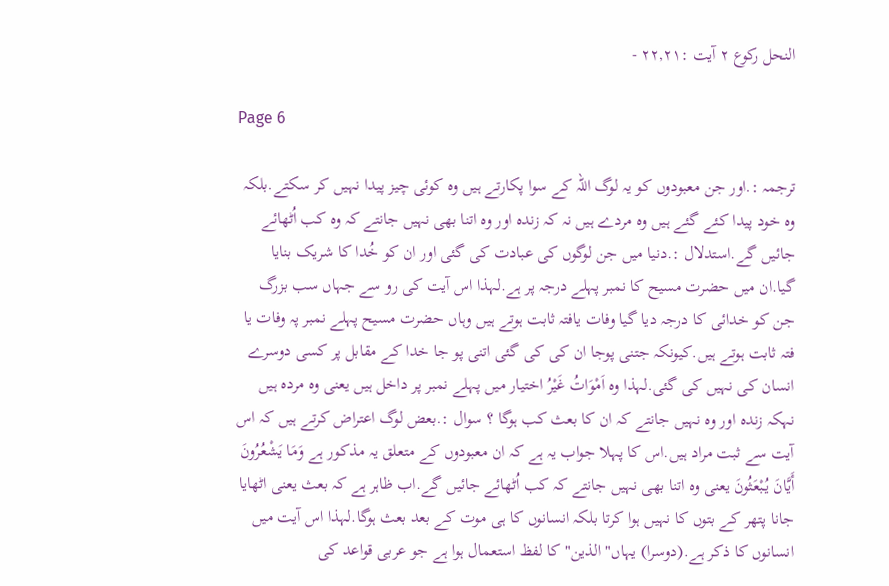النحل رکوع ۲ آیت :۲۲,۲۱ -

Page 6

ترجمہ :.اور جن معبودوں کو یہ لوگ اللہ کے سوا پکارتے ہیں وہ کوئی چیز پیدا نہیں کر سکتے.بلکہ وہ خود پیدا کئے گئے ہیں وہ مردے ہیں نہ کہ زندہ اور وہ اتنا بھی نہیں جانتے کہ وہ کب اُٹھائے جائیں گے.استدلال :.دنیا میں جن لوگوں کی عبادت کی گئی اور ان کو خُدا کا شریک بنایا گیا.ان میں حضرت مسیح کا نمبر پہلے درجہ پر ہے.لہذا اس آیت کی رو سے جہاں سب بزرگ جن کو خدائی کا درجہ دیا گیا وفات یافتہ ثابت ہوتے ہیں وہاں حضرت مسیح پہلے نمبر پہ وفات یا فتہ ثابت ہوتے ہیں.کیونکہ جتنی پوجا ان کی کی گئی اتنی پو جا خدا کے مقابل پر کسی دوسرے انسان کی نہیں کی گئی.لہذا وہ اَمْوَاتُ غَيْرُ اختیار میں پہلے نمبر پر داخل ہیں یعنی وہ مردہ ہیں نہکہ زندہ اور وہ نہیں جانتے کہ ان کا بعث کب ہوگا ؟ سوال :.بعض لوگ اعتراض کرتے ہیں کہ اس آیت سے ثبت مراد ہیں.اس کا پہلا جواب یہ ہے کہ ان معبودوں کے متعلق یہ مذکور ہے وَمَا يَشْعُرُونَ أَيَّانَ يُبْعَثُونَ یعنی وہ اتنا بھی نہیں جانتے کہ کب اُٹھائے جائیں گے.اب ظاہر ہے کہ بعث یعنی اٹھایا جانا پتھر کے بتوں کا نہیں ہوا کرتا بلکہ انسانوں کا ہی موت کے بعد بعث ہوگا.لہذا اس آیت میں انسانوں کا ذکر ہے.(دوسرا) یہاں" الذين" کا لفظ استعمال ہوا ہے جو عربی قواعد کی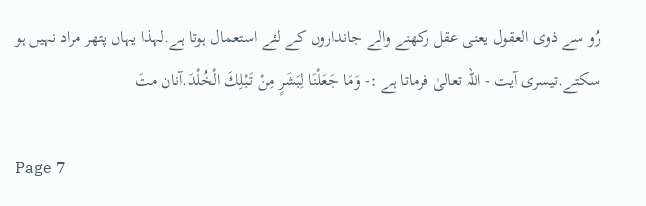رُو سے ذوی العقول یعنی عقل رکھنے والے جانداروں کے لئے استعمال ہوتا ہے.لہذا یہاں پتھر مراد نہیں ہو سکتے.تیسری آیت - اللہ تعالیٰ فرماتا ہے :- وَمَا جَعَلْنَا لِبَشَرٍ مِنْ تَبْلِكَ الْخُلْدَ.آنان متَ

Page 7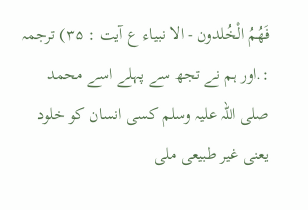فَهُمُ الْخُلدون - الا نبیاء ع آیت : ۳۵) ترجمہ :.اور ہم نے تجھ سے پہلے اسے محمد صلی اللہ علیہ وسلم کسی انسان کو خلود یعنی غیر طبیعی ملی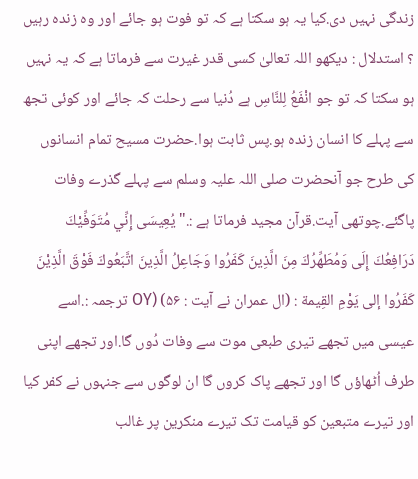زندگی نہیں دی.کیا یہ ہو سکتا ہے کہ تو فوت ہو جائے اور وہ زندہ رہیں ؟ استدلال : دیکھو اللہ تعالیٰ کسی قدر غیرت سے فرماتا ہے کہ یہ نہیں ہو سکتا کہ تو جو انْفَعُ لِلنَّاسِ ہے دُنیا سے رحلت کہ جائے اور کوئی تجھ سے پہلے کا انسان زندہ ہو.پس ثابت ہوا.حضرت مسیح تمام انسانوں کی طرح جو آنحضرت صلی اللہ علیہ وسلم سے پہلے گذرے وفات پاگئے.چوتھی آیت.قرآن مجید فرماتا ہے :." يُعِيسَى إِنِّي مُتَوَفِّيْكَ دَرَافِعُكَ إِلَى وَمُطَهِّرُكَ مِنَ الَّذِينَ كَفَرُوا وَجَاعِلُ الَّذِينَ اتَّبَعُوكَ فَوْقَ الَّذِيْنَ كَفَرُوا إلى يَوْمِ القِيمة : (ال عمران نے آیت : ۵۶) (OY ترجمہ :.اسے عیسی میں تجھے تیری طبعی موت سے وفات دُوں گا.اور تجھے اپنی طرف اُٹھاؤں گا اور تجھے پاک کروں گا ان لوگوں سے جنہوں نے کفر کیا اور تیرے متبعین کو قیامت تک تیرے منکرین پر غالب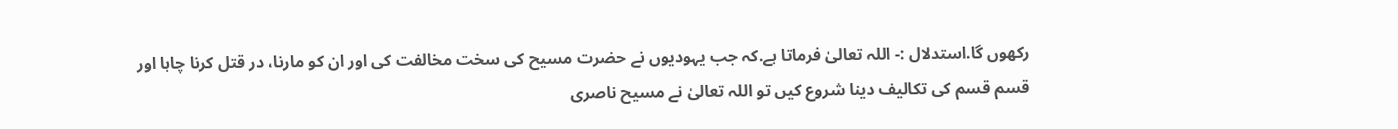رکھوں گا.استدلال :- اللہ تعالیٰ فرماتا ہے.کہ جب یہودیوں نے حضرت مسیح کی سخت مخالفت کی اور ان کو مارنا، در قتل کرنا چاہا اور قسم قسم کی تکالیف دینا شروع کیں تو اللہ تعالیٰ نے مسیح ناصری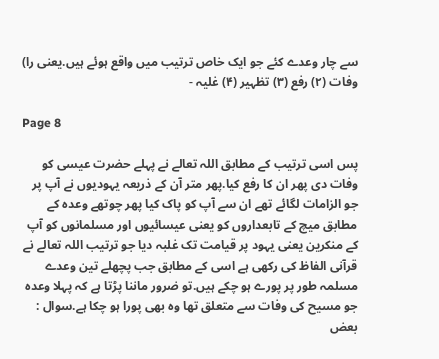سے چار وعدے کئے جو ایک خاص ترتیب میں واقع ہوئے ہیں.یعنی را) وفات (۲) رفع (۳) تظہیر (۴) غلیہ -

Page 8

پس اسی ترتیب کے مطابق اللہ تعالے نے پہلے حضرت عیسی کو وفات دی پھر ان کا رفع کیا.پھر متر آن کے ذریعہ یہودیوں نے آپ پر جو الزامات لگائے تھے ان سے آپ کو پاک کیا پھر چوتھے وعدہ کے مطابق میچ کے تابعداروں کو یعنی عیسائیوں اور مسلمانوں کو آپ کے منکرین یعنی یہود پر قیامت تک غلبہ دیا جو ترتیب اللہ تعالے نے قرآنی الفاظ کی رکھی ہے اسی کے مطابق جب پچھلے تین وعدے مسلمہ طور پر پورے ہو چکے ہیں.تو ضرور ماننا پڑتا ہے کہ پہلا وعدہ جو مسیح کی وفات سے متعلق تھا وہ بھی پورا ہو چکا ہے.سوال : بعض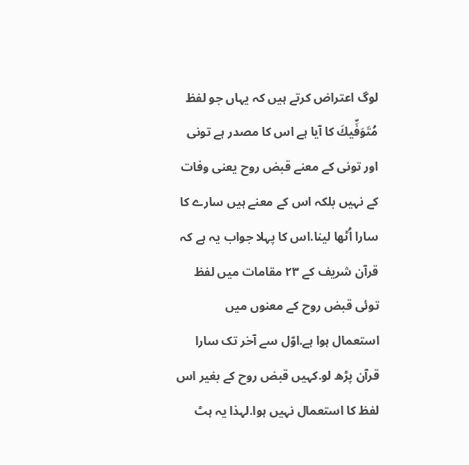لوگ اعتراض کرتے ہیں کہ یہاں جو لفظ مُتَوَفِّيكَ کا آیا ہے اس کا مصدر ہے تونی اور تونی کے معنے قبض روح یعنی وفات کے نہیں بلکہ اس کے معنے ہیں سارے کا سارا اُٹھا لینا.اس کا پہلا جواب یہ ہے کہ قرآن شریف کے ۲۳ مقامات میں لفظ توئی قبض روح کے معنوں میں استعمال ہوا ہے.اوّل سے آخر تک سارا قرآن پڑھ لو.کہیں قبض روح کے بغیر اس لفظ کا استعمال نہیں ہوا.لہذا یہ ہٹ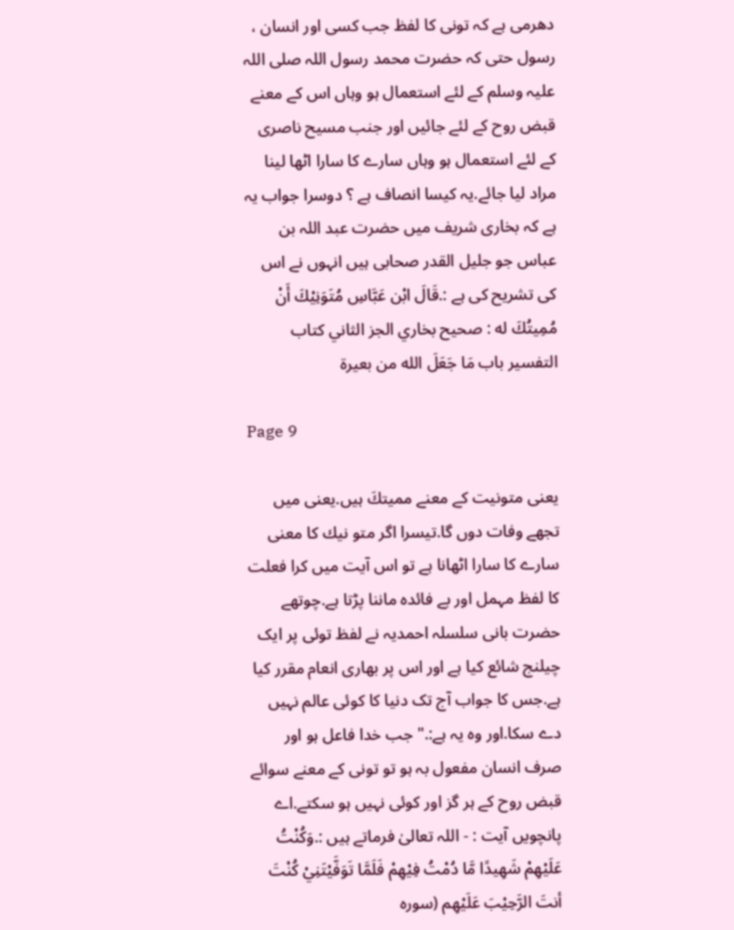دھرمی ہے کہ تونی کا لفظ جب کسی اور انسان ، رسول حتی کہ حضرت محمد رسول اللہ صلی اللہ علیہ وسلم کے لئے استعمال ہو وہاں اس کے معنے قبض روح کے لئے جائیں اور جنب مسیح ناصری کے لئے استعمال ہو وہاں سارے کا سارا اٹھا لینا مراد لیا جائے.یہ کیسا انصاف ہے ؟ دوسرا جواب یہ ہے کہ بخاری شریف میں حضرت عبد اللہ بن عباس جو جلیل القدر صحابی ہیں انہوں نے اس کی تشریح کی ہے :.قَالَ ابْن عَبَّاسِ مُتَوَنِيْكَ أَنْ مُمِيتُكَ له : صحيح بخاري الجز الثاني كتاب التفسير باب مَا جَعَلَ الله من بعيرة

Page 9

یعنی متونیت کے معنے مميتكَ ہیں.یعنی میں تجھے وفات دوں گا.تیسرا اگر متو نيك كا معنی سارے کا سارا اٹھانا ہے تو اس آیت میں کرا فعلت کا لفظ مہمل اور بے فائدہ ماننا پڑتا ہے.چوتھے حضرت بانی سلسلہ احمدیہ نے لفظ توئی پر ایک چیلنج شائع کیا ہے اور اس پر بھاری انعام مقرر کیا ہے.جس کا جواب آج تک دنیا کا کوئی عالم نہیں دے سکا.اور وہ یہ ہے:." جب خدا فاعل ہو اور صرف انسان مفعول بہ ہو تو تونی کے معنے سوائے قبض روح کے ہر گز اور کوئی نہیں ہو سکتے.اے پانچویں آیت : - اللہ تعالیٰ فرماتے ہیں :.وَكُنْتُ عَلَيْهِمْ شَهِيدًا مَّا دُمْتُ فِيْهِمْ فَلَمَّا تَوَفَّيْتَنِيْ كُنْتَ أنتَ الرَّحِيْبَ عَلَيْهِم (سورہ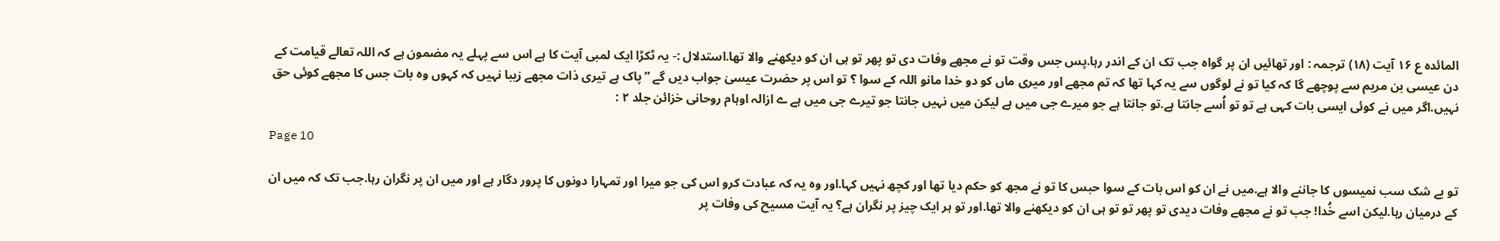المائده ع ۱۶ آیت (۱۸) ترجمہ : اور تھائیں ان پر گواہ جب تک ان کے اندر رہا.پس جس وقت تو نے مجھے وفات دی تو پھر تو ہی ان کو دیکھنے والا تھا.استدلال :- یہ ٹکڑا ایک لمبی آیت کا ہے اس سے پہلے یہ مضمون ہے کہ اللہ تعالے قیامت کے دن عیسی بن مریم سے پوچھے گا کہ کیا تو نے لوگوں سے یہ کہا تھا کہ تم مجھے اور میری ماں کو دو خدا مانو اللہ کے سوا ؟ تو اس پر حضرت عیسیٰ جواب دیں گے ” پاک ہے تیری ذات مجھے زیبا نہیں کہ کہوں وہ بات جس کا مجھے کوئی حق نہیں.اگر میں نے کوئی ایسی بات کہی ہے تو تو اُسے جانتا ہے.تو جانتا ہے جو میرے جی میں ہے لیکن میں نہیں جانتا جو تیرے جی میں ہے ے ازالہ اوہام روحانی خزائن جلد ۲ :

Page 10

تو بے شک سب نمیسوں کا جاننے والا ہے.میں نے ان کو اس بات کے سوا حبس کا تو نے مجھ کو حکم دیا تھا اور کچھ نہیں کہا.اور وہ یہ کہ عبادت کرو اس کی جو میرا اور تمہارا دونوں کا پرور دگار ہے اور میں ان پر نگران رہا.جب تک کہ میں ان کے درمیان رہا.لیکن اسے خُدا! جب تو نے مجھے وفات دیدی تو پھر تو تو ہی ان کو دیکھنے والا تھا.اور تو ہر ایک چیز پر نگران ہے؟ یہ آیت مسیح کی وفات پر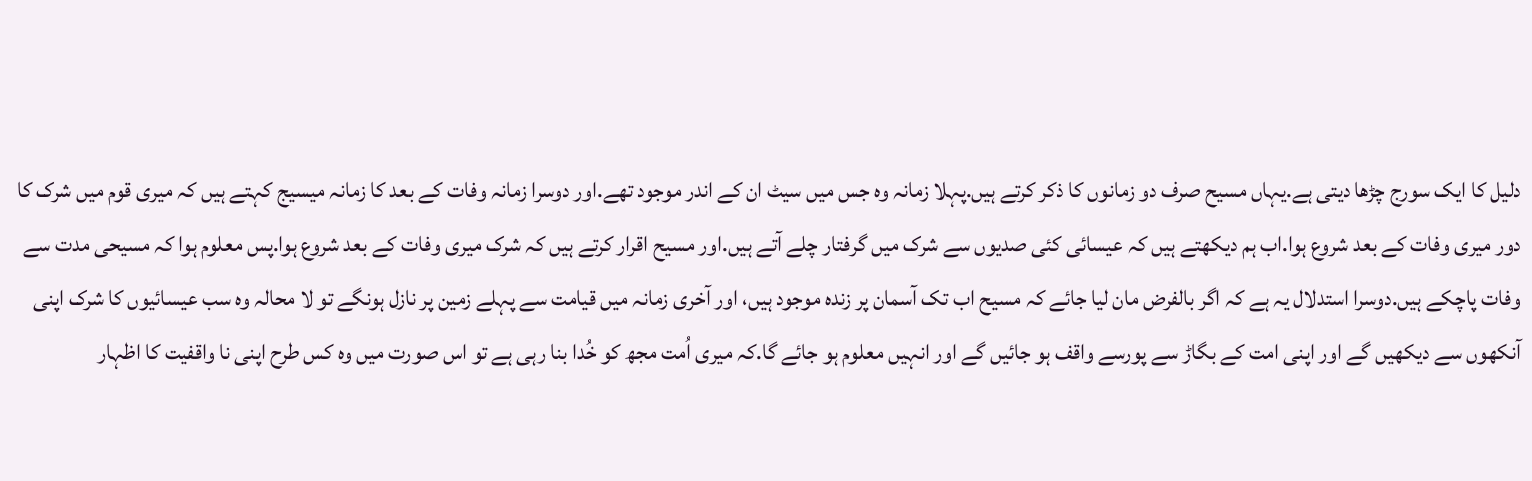دلیل کا ایک سورج چڑھا دیتی ہے.یہاں مسیح صرف دو زمانوں کا ذکر کرتے ہیں.پہلا زمانہ وہ جس میں سیٹ ان کے اندر موجود تھے.اور دوسرا زمانہ وفات کے بعد کا زمانہ میسیج کہتے ہیں کہ میری قوم میں شرک کا دور میری وفات کے بعد شروع ہوا.اب ہم دیکھتے ہیں کہ عیسائی کئی صدیوں سے شرک میں گرفتار چلے آتے ہیں.اور مسیح اقرار کرتے ہیں کہ شرک میری وفات کے بعد شروع ہوا.پس معلوم ہوا کہ مسیحی مدت سے وفات پاچکے ہیں.دوسرا استدلال یہ ہے کہ اگر بالفرض مان لیا جائے کہ مسیح اب تک آسمان پر زندہ موجود ہیں، اور آخری زمانہ میں قیامت سے پہلے زمین پر نازل ہونگے تو لا محالہ وہ سب عیسائیوں کا شرک اپنی آنکھوں سے دیکھیں گے اور اپنی امت کے بگاڑ سے پورسے واقف ہو جائیں گے اور انہیں معلوم ہو جائے گا.کہ میری اُمت مجھ کو خُدا بنا رہی ہے تو اس صورت میں وہ کس طرح اپنی نا واقفیت کا اظہار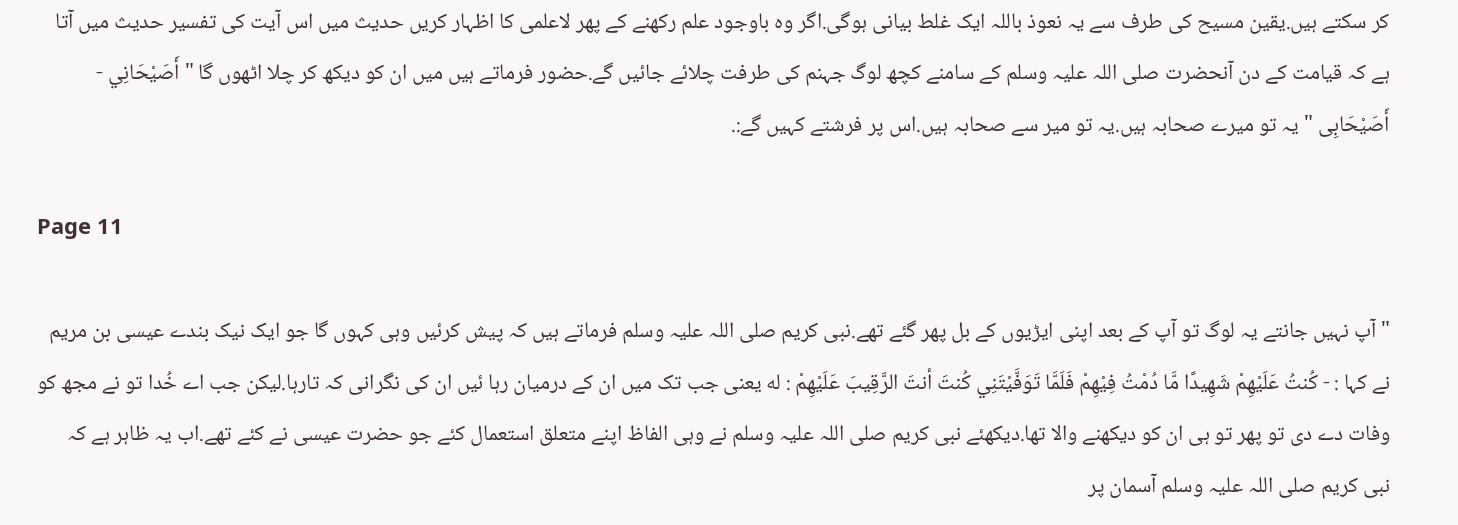کر سکتے ہیں.یقین مسیح کی طرف سے یہ نعوذ باللہ ایک غلط بیانی ہوگی.اگر وہ باوجود علم رکھنے کے پھر لاعلمی کا اظہار کریں حدیث میں اس آیت کی تفسیر حدیث میں آتا ہے کہ قیامت کے دن آنحضرت صلی اللہ علیہ وسلم کے سامنے کچھ لوگ جہنم کی طرفت چلائے جائیں گے.حضور فرماتے ہیں میں ان کو دیکھ کر چلا اٹھوں گا " أَصَيْحَانِي - أَصَيْحَابِی " یہ تو میرے صحابہ ہیں.یہ تو میر سے صحابہ ہیں.اس پر فرشتے کہیں گے:.

Page 11

" آپ نہیں جانتے یہ لوگ تو آپ کے بعد اپنی ایڑیوں کے بل پھر گئے تھے.نبی کریم صلی اللہ علیہ وسلم فرماتے ہیں کہ پیش کرئیں وہی کہوں گا جو ایک نیک بندے عیسی بن مریم نے کہا : - كُنتُ عَلَيْهِمْ شَهِيدًا مَّا دُمْتُ فِيْهِمْ فَلَمَّا تَوَفَّيْتَنِي كُنتَ أنتَ الرَّقِيبَ عَلَيْهِمْ : له یعنی جب تک میں ان کے درمیان رہا ئیں ان کی نگرانی کہ تارہا.لیکن جب اے خُدا تو نے مجھ کو وفات دے دی تو پھر تو ہی ان کو دیکھنے والا تھا.دیکھئے نبی کریم صلی اللہ علیہ وسلم نے وہی الفاظ اپنے متعلق استعمال کئے جو حضرت عیسی نے کئے تھے.اب یہ ظاہر ہے کہ نبی کریم صلی اللہ علیہ وسلم آسمان پر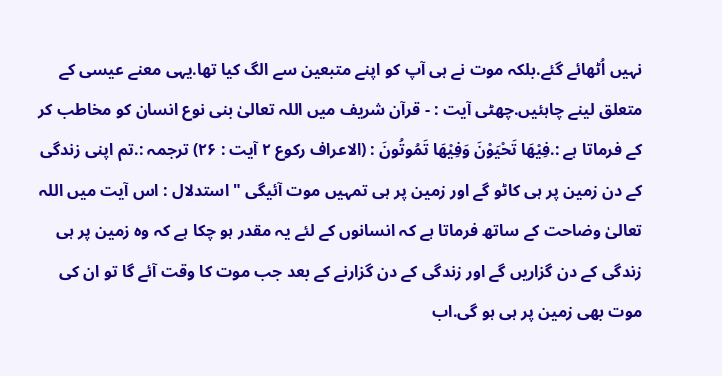نہیں اُٹھائے گئے.بلکہ موت نے ہی آپ کو اپنے متبعین سے الگ کیا تھا.یہی معنے عیسی کے متعلق لینے چاہئیں.چھٹی آیت : - قرآن شریف میں اللہ تعالیٰ بنی نوع انسان کو مخاطب کر کے فرماتا ہے :.فِيْهَا تَحْيَوْنَ وَفِيْهَا تَمُوتُونَ : (الاعراف رکوع ۲ آیت : ۲۶) ترجمہ :.تم اپنی زندگی کے دن زمین پر ہی کاٹو گے اور زمین پر ہی تمہیں موت آئیگی " استدلال : اس آیت میں اللہ تعالیٰ وضاحت کے ساتھ فرماتا ہے کہ انسانوں کے لئے یہ مقدر ہو چکا ہے کہ وہ زمین پر ہی زندگی کے دن گزاریں گے اور زندگی کے دن گزارنے کے بعد جب موت کا وقت آئے گا تو ان کی موت بھی زمین پر ہی ہو گی.اب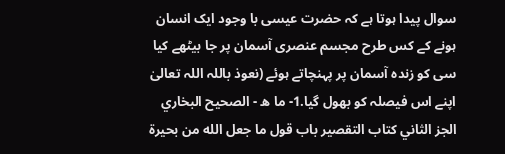سوال پیدا ہوتا ہے کہ حضرت عیسی با وجود ایک انسان ہونے کے کس طرح مجسم عنصری آسمان پر جا بیٹھے کیا سی کو زندہ آسمان پر پہنچاتے ہوئے (نعوذ باللہ اللہ تعالیٰ اپنے اس فیصلہ کو بھول گیا.1- ما ه - الصحيح البخاري الجز الثاني كتاب التقصير باب قول ما جعل الله من بحيرة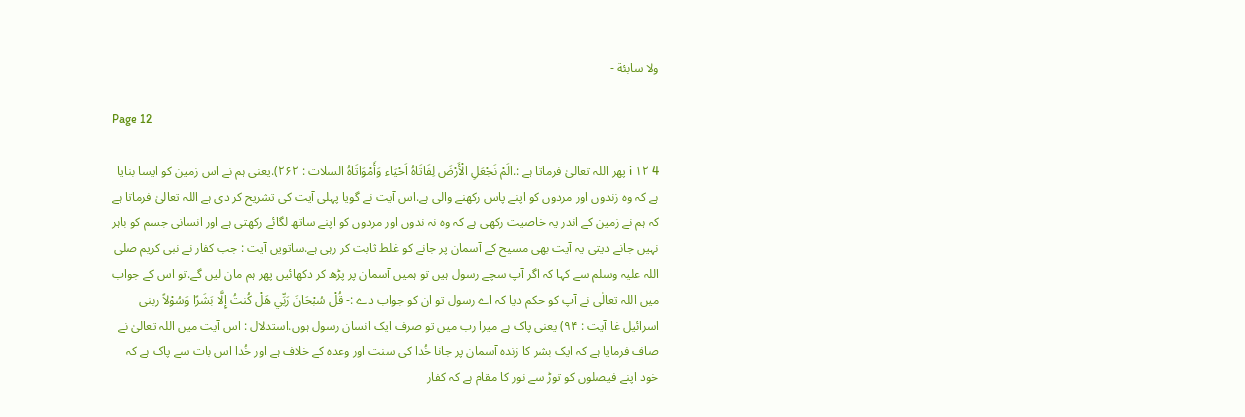ولا سابئة -

Page 12

4 i ۱۲ پھر اللہ تعالیٰ فرماتا ہے :.الَمْ نَجْعَلِ الْأَرْضَ لِفَاتَاهُ اَحْيَاء وَأَمْوَاتَاهُ السلات : ۲۶۲).یعنی ہم نے اس زمین کو ایسا بنایا ہے کہ وہ زندوں اور مردوں کو اپنے پاس رکھنے والی ہے.اس آیت نے گویا پہلی آیت کی تشریح کر دی ہے اللہ تعالیٰ فرماتا ہے کہ ہم نے زمین کے اندر یہ خاصیت رکھی ہے کہ وہ نہ ندوں اور مردوں کو اپنے ساتھ لگائے رکھتی ہے اور انسانی جسم کو باہر نہیں جانے دیتی یہ آیت بھی مسیح کے آسمان پر جانے کو غلط ثابت کر رہی ہے.ساتویں آیت : جب کفار نے نبی کریم صلی اللہ علیہ وسلم سے کہا کہ اگر آپ سچے رسول ہیں تو ہمیں آسمان پر پڑھ کر دکھائیں پھر ہم مان لیں گے.تو اس کے جواب میں اللہ تعالٰی نے آپ کو حکم دیا کہ اے رسول تو ان کو جواب دے :- قُلْ سُبْحَانَ رَبِّي هَلْ كُنتُ إِلَّا بَشَرًا وَسُوْلاً ربنی اسرائیل غا آیت : ۹۴) یعنی پاک ہے میرا رب میں تو صرف ایک انسان رسول ہوں.استدلال : اس آیت میں اللہ تعالیٰ نے صاف فرمایا ہے کہ ایک بشر کا زندہ آسمان پر جانا خُدا کی سنت اور وعدہ کے خلاف ہے اور خُدا اس بات سے پاک ہے کہ خود اپنے فیصلوں کو توڑ سے نور کا مقام ہے کہ کفار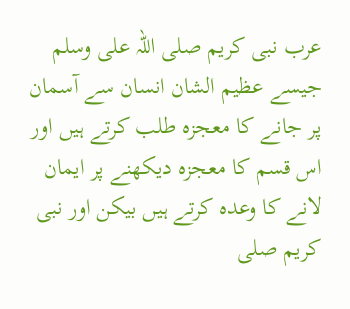عرب نبی کریم صلی اللہ علی وسلم جیسے عظیم الشان انسان سے آسمان پر جانے کا معجزہ طلب کرتے ہیں اور اس قسم کا معجزہ دیکھنے پر ایمان لانے کا وعدہ کرتے ہیں بیکن اور نبی کریم صلی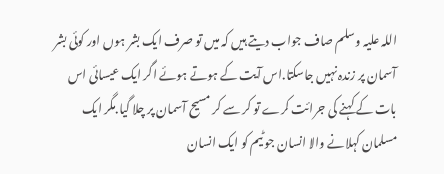اللہ علیہ وسلم صاف جواب دیتے ہیں کہ میں تو صرف ایک بشر ہوں اور کوئی بشر آسمان پر زندہ نہیں جاسکتا.اس آیت کے ہوتے ہوئے اگر ایک عیسائی اس بات کے کہنے کی جرائت کرے تو کر سے کر مسیح آسمان پر چلا گیا.مگر ایک مسلمان کہلانے والا انسان جو ٹیم کو ایک انسان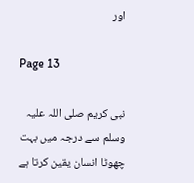اور

Page 13

نبی کریم صلی اللہ علیہ وسلم سے درجہ میں بہت چھوٹا انسان یقین کرتا ہے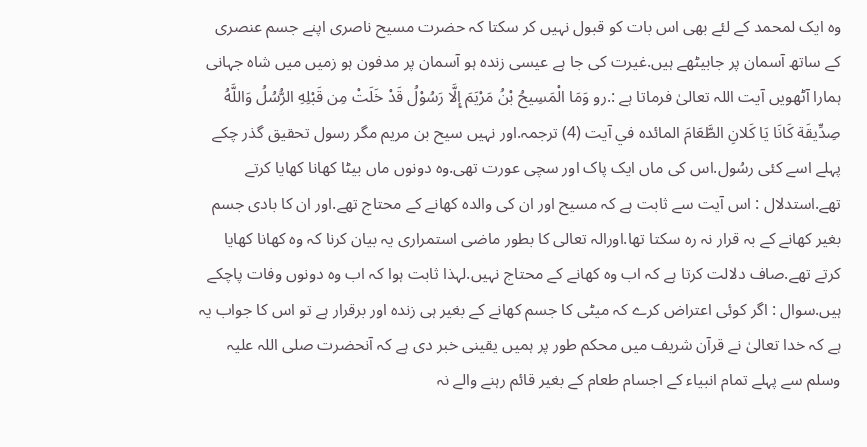وہ ایک لمحمد کے لئے بھی اس بات کو قبول نہیں کر سکتا کہ حضرت مسیح ناصری اپنے جسم عنصری کے ساتھ آسمان پر جابیٹھے ہیں.غیرت کی جا ہے عیسی زندہ ہو آسمان پر مدفون ہو زمیں میں شاہ جہانی ہمارا آٹھویں آیت اللہ تعالیٰ فرماتا ہے :.رو وَمَا الْمَسِيحُ بْنُ مَرْيَمَ إِلَّا رَسُوْلُ قَدْ خَلَتْ مِن قَبْلِهِ الرُّسُلُ وَاللَّهُ صِدِّيقَة كَانَا يَا كَلانِ الطَّعَامَ المائده في آيت (4) ترجمہ.اور نہیں سیح بن مریم مگر رسول تحقیق گذر چکے پہلے اسے کئی رسُول.اس کی ماں ایک پاک اور سچی عورت تھی.وہ دونوں ماں بیٹا کھانا کھایا کرتے تھے.استدلال : اس آیت سے ثابت ہے کہ مسیح اور ان کی والدہ کھانے کے محتاج تھے.اور ان کا بادی جسم بغیر کھانے کے بہ قرار نہ رہ سکتا تھا.اورالہ تعالی کا بطور ماضی استمراری یہ بیان کرنا کہ وہ کھانا کھایا کرتے تھے.صاف دلالت کرتا ہے کہ اب وہ کھانے کے محتاج نہیں.لہذا ثابت ہوا کہ اب وہ دونوں وفات پاچکے ہیں.سوال : اگر کوئی اعتراض کرے کہ میٹی کا جسم کھانے کے بغیر ہی زندہ اور برقرار ہے تو اس کا جواب یہ ہے کہ خدا تعالیٰ نے قرآن شریف میں محکم طور پر ہمیں یقینی خبر دی ہے کہ آنحضرت صلی اللہ علیہ وسلم سے پہلے تمام انبیاء کے اجسام طعام کے بغیر قائم رہنے والے نہ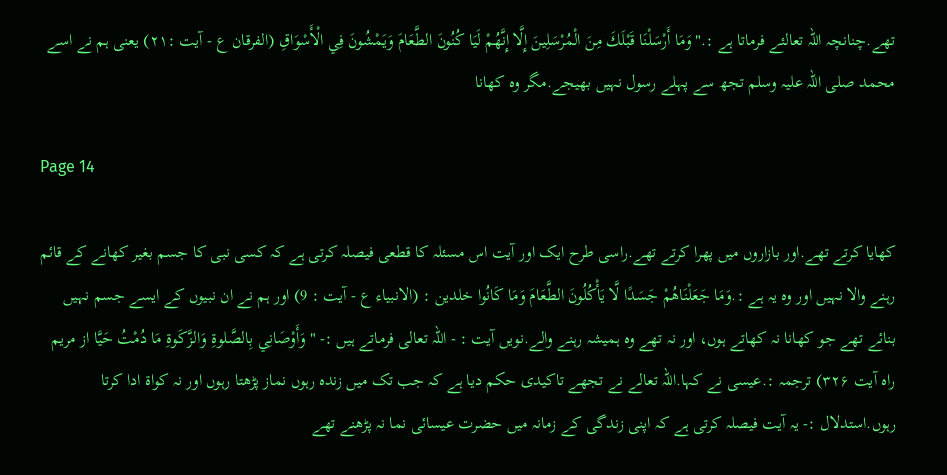تھے.چنانچہ اللہ تعالئے فرماتا ہے :."وَمَا أَرْسَلْنَا قَبْلَكَ مِنَ الْمُرْسَلِينَ إِلَّا إِنَّهُمْ لَيَا كُنُونَ الطَّعَامَ وَيَمْشُونَ فِي الْأَسْوَاقِ (الفرقان ع - آیت :٢١) یعنی ہم نے اسے محمد صلی اللہ علیہ وسلم تجھ سے پہلے رسول نہیں بھیجے.مگر وہ کھانا

Page 14

کھایا کرتے تھے.اور بازاروں میں پھرا کرتے تھے.راسی طرح ایک اور آیت اس مسئلہ کا قطعی فیصلہ کرتی ہے کہ کسی نبی کا جسم بغیر کھانے کے قائم رہنے والا نہیں اور وہ یہ ہے :.وَمَا جَعَلْنَاهُمْ جَسَدًا لَّا يَأْكُلُونَ الطَّعَامَ وَمَا كَانُوا خلدين : (الانبیاء ع - آیت : 9) اور ہم نے ان نبیوں کے ایسے جسم نہیں بنائے تھے جو کھانا نہ کھاتے ہوں، اور نہ تھے وہ ہمیشہ رہنے والے.نویں آیت : - اللہ تعالی فرماتے ہیں :- " وَأَوْصَانِي بِالصَّلوةِ وَالزَّكَوةِ مَا دُمْتُ حَيَّا از مریم راه آیت ۳۲۶) ترجمہ :.عیسی نے کہا.اللہ تعالے نے تجھے تاکیدی حکم دیا ہے کہ جب تک میں زندہ رہوں نماز پڑھتا رہوں اور نہ کواۃ ادا کرتا رہوں.استدلال :- یہ آیت فیصلہ کرتی ہے کہ اپنی زندگی کے زمانہ میں حضرت عیسائی نما نہ پڑھنے تھے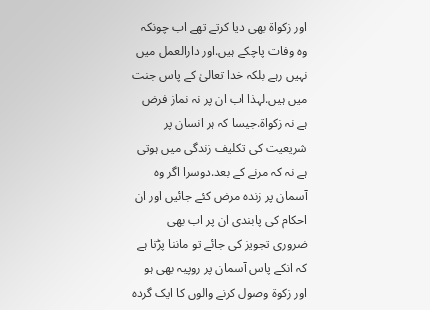اور زکواۃ بھی دیا کرتے تھے اب چونکہ وہ وفات پاچکے ہیں.اور دارالعمل میں نہیں رہے بلکہ خدا تعالیٰ کے پاس جنت میں ہیں.لہذا اب ان پر نہ نماز فرض ہے نہ زکواۃ.جیسا کہ ہر انسان پر شریعیت کی تکلیف زندگی میں ہوتی ہے نہ کہ مرنے کے بعد.دوسرا اگر وہ آسمان پر زندہ مرض کئے جائیں اور ان احکام کی پابندی ان پر اب بھی ضروری تجویز کی جائے تو ماننا پڑتا ہے کہ انکے پاس آسمان پر روپیہ بھی ہو اور زکوۃ وصول کرنے والوں کا ایک گردہ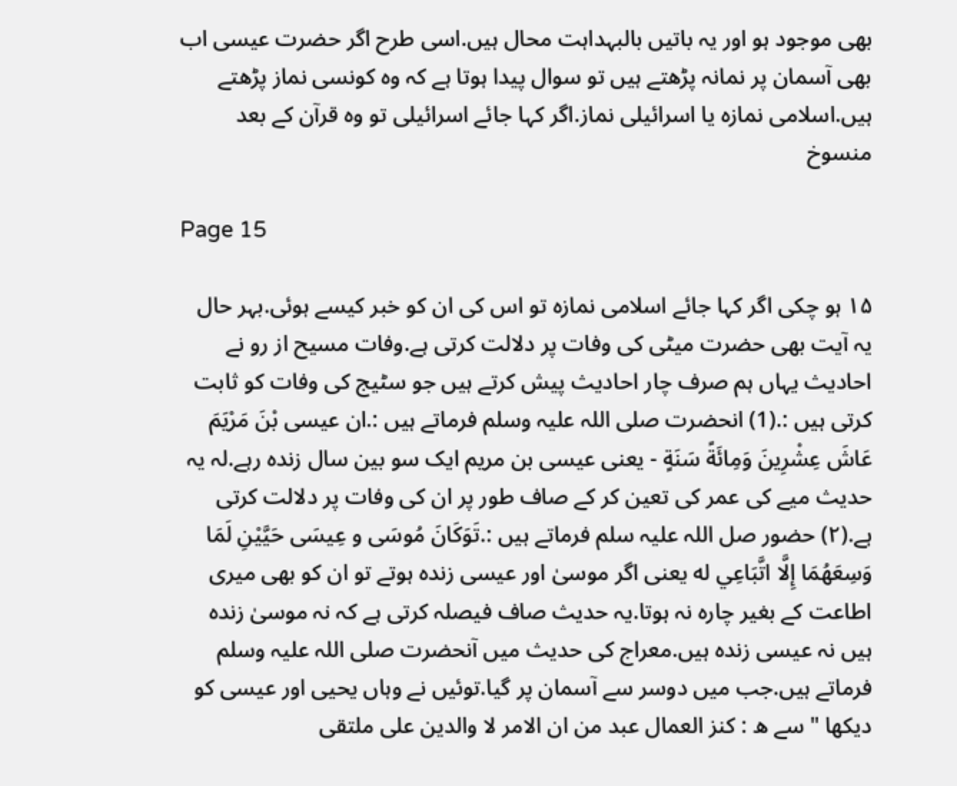بھی موجود ہو اور یہ باتیں بالبہداہت محال ہیں.اسی طرح اگر حضرت عیسی اب بھی آسمان پر نمانہ پڑھتے ہیں تو سوال پیدا ہوتا ہے کہ وہ کونسی نماز پڑھتے ہیں.اسلامی نمازہ یا اسرائیلی نماز.اگر کہا جائے اسرائیلی تو وہ قرآن کے بعد منسوخ

Page 15

۱۵ ہو چکی اگر کہا جائے اسلامی نمازہ تو اس کی ان کو خبر کیسے ہوئی.بہر حال یہ آیت بھی حضرت میٹی کی وفات پر دلالت کرتی ہے.وفات مسیح از رو نے احادیث یہاں ہم صرف چار احادیث پیش کرتے ہیں جو سٹیج کی وفات کو ثابت کرتی ہیں :.(1) انحضرت صلی اللہ علیہ وسلم فرماتے ہیں :.ان عيسى بْنَ مَرْيَمَ عَاشَ عِشْرِينَ وَمِائَةً سَنَةٍ - یعنی عیسی بن مریم ایک سو بین سال زندہ رہے.لہ یہ حدیث میے کی عمر کی تعین کر کے صاف طور پر ان کی وفات پر دلالت کرتی ہے.(۲) حضور صل اللہ علیہ سلم فرماتے ہیں :.تَوَكَانَ مُوسَى و عِيسَى حَيَّيْنِ لَمَا وَسِعَهُمَا إِلَّا اتَّبَاعِي له یعنی اگر موسیٰ اور عیسی زندہ ہوتے تو ان کو بھی میری اطاعت کے بغیر چارہ نہ ہوتا.یہ حدیث صاف فیصلہ کرتی ہے کہ نہ موسیٰ زندہ ہیں نہ عیسی زندہ ہیں.معراج کی حدیث میں آنحضرت صلی اللہ علیہ وسلم فرماتے ہیں.جب میں دوسر سے آسمان پر گیا.توئیں نے وہاں یحیی اور عیسی کو دیکھا " سے ه : کنز العمال عبد من ان الامر لا والدين على ملتقى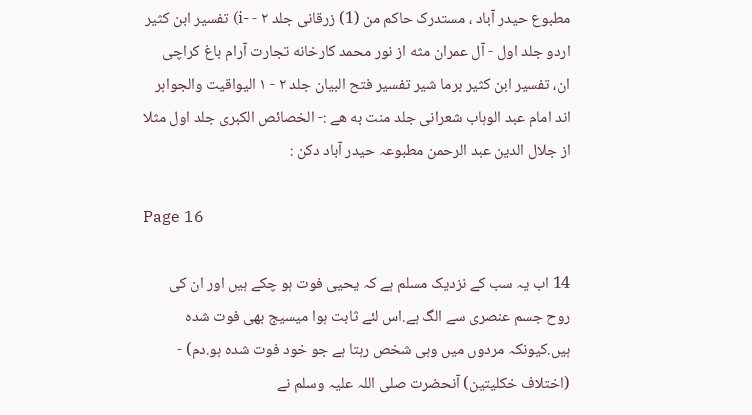مطبوع حیدر آباد ، مستدرک حاکم من (1) زرقانی جلد ۲ - -i) تفسیر ابن کثیر اردو جلد اول - آل عمران مثه از نور محمد کارخانه تجارت آرام باغ کراچی ان، تفسیر ابن کثیر برما شیر تفسیر فتح البیان جلد ۲ - ۱ الیواقیت والجواہر اند امام عبد الوہاب شعرانی جلد منت به ھے :- الخصائص الکبری جلد اول مثلا از جلال الدین عبد الرحمن مطبوعہ حیدر آباد دکن :

Page 16

14 اب یہ سب کے نزدیک مسلم ہے کہ یحیی فوت ہو چکے ہیں اور ان کی روح جسم عنصری سے الگ ہے.اس لئے ثابت ہوا میسیج بھی فوت شدہ ہیں.کیونکہ مردوں میں وہی شخص رہتا ہے جو خود فوت شدہ ہو.دم) - (اختلاف خکلیتین) آنحضرت صلی اللہ علیہ وسلم نے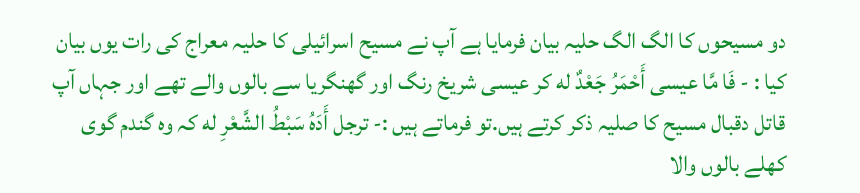دو مسیحوں کا الگ الگ حلیہ بیان فرمایا ہے آپ نے مسیح اسرائیلی کا حلیہ معراج کی رات یوں بیان کیا : - فَا مَّا عيسى أَحْمَرُ جَعْدٌ له کر عیسی شریخ رنگ اور گھنگریا سے بالوں والے تھے اور جہاں آپ قاتل دقبال مسیح کا صلیہ ذکر کرتے ہیں.تو فرماتے ہیں :- ترجل أَدَهُ سَبْطُ الشَّعْرِ له کہ وہ گندم گوی کھلے بالوں والا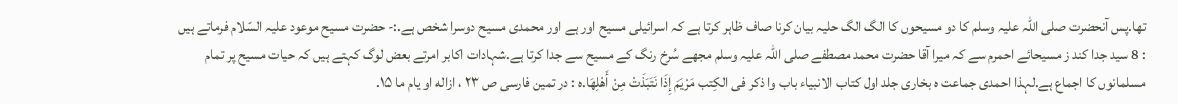تھا.پس آنحضرت صلی اللہ علیہ وسلم کا دو مسیحوں کا الگ الگ حلیہ بیان کرنا صاف ظاہر کرتا ہے کہ اسرائیلی مسیح اور ہے اور محمدی مسیح دوسرا شخص ہے.:- حضرت مسیح موعود علیہ السّلام فرماتے ہیں : 8 سید جدا کند ز مسیحائے احمرم سے کہ میرا آقا حضرت محمد مصطفے صلی اللہ علیہ وسلم مجھے سُرخ رنگ کے مسیح سے جدا کرتا ہے.شہادات اکابر امرتے بعض لوگ کہتے ہیں کہ حیات مسیح پر تمام مسلمانوں کا اجماع ہے.لہذا احمدی جماعت ه بخاری جلد اول کتاب الانبياء باب وا ذكر فى الكِتب مَرْيَمَ إِذَا نَتَبَذَتْ مِنْ أَهْلِهَا.ه : در تمین فارسی ص ۲۳ ، ازاله او یام ما ۱۵.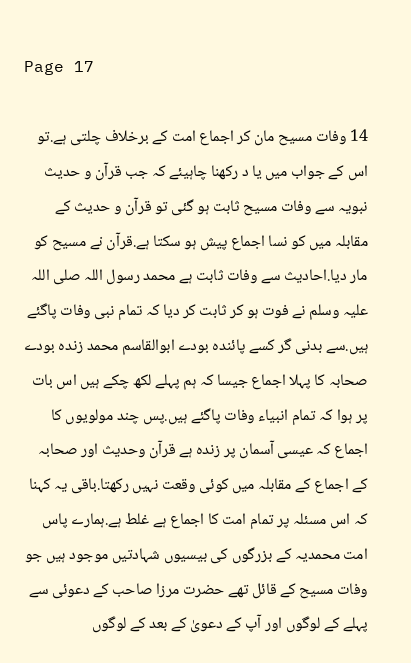Page 17

14 وفات مسیح مان کر اجماع امت کے برخلاف چلتی ہے.تو اس کے جواب میں یا د رکھنا چاہیئے کہ جب قرآن و حدیث نبویہ سے وفات مسیح ثابت ہو گئی تو قرآن و حدیث کے مقابلہ میں کو نسا اجماع پیش ہو سکتا ہے.قرآن نے مسیح کو مار دیا.احادیث سے وفات ثابت ہے محمد رسول اللہ صلی اللہ علیہ وسلم نے فوت ہو کر ثابت کر دیا کہ تمام نبی وفات پاگئے ہیں.سے بدنی گر کسے پائندہ بودے ابوالقاسم محمد زندہ بودے صحابہ کا پہلا اجماع جیسا کہ ہم پہلے لکھ چکے ہیں اس بات پر ہوا کہ تمام انبیاء وفات پاگئے ہیں.پس چند مولویوں کا اجماع کہ عیسی آسمان پر زندہ ہے قرآن وحدیث اور صحابہ کے اجماع کے مقابلہ میں کوئی وقعت نہیں رکھتا.باقی یہ کہنا کہ اس مسئلہ پر تمام امت کا اجماع ہے غلط ہے.ہمارے پاس امت محمدیہ کے بزرگوں کی بیسیوں شہادتیں موجود ہیں جو وفات مسیح کے قائل تھے حضرت مرزا صاحب کے دعوئی سے پہلے کے لوگوں اور آپ کے دعویٰ کے بعد کے لوگوں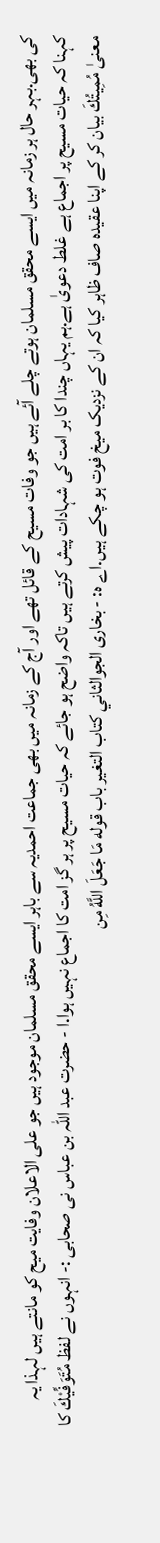کی بھی.بہر حال ہر زمانہ میں ایسے محقق مسلمان ہوتے چلے آئے ہیں جو وفات مسیح کے قائل تھے اور آج کے زمانہ میں بھی جماعت احمدیہ سے باہر ایسے محقق مسلمان موجود ہیں جو علی الاعلان وفایت میح کو مانتے ہیں لہذا یہ کہنا کہ حیات مسیح پر اجماع ہے غلط دعویٰ ہے.ہم یہاں چندا کا بر امت کی شہادات پیش کرتے ہیں تاکہ واضح ہو جائے کہ حیات مسیح پر ہر گز امت کا اجماع نہیں ہوا.ا - حضرت عبد اللہ بن عباس نی صحابی :- انہوں نے لفظ مُتَوَفِّيْكَ کا معنیٰ مُمِيتُكَ بیان کر کے اپنا عقیدہ صاف ظاہر کیا کہ ان کے نزدیک میخ فوت ہو چکے ہیں.اے ه: - بخاری الجوالثاني كتاب التغير باب قوله مَا جَعَلَ اللَّهُ مِن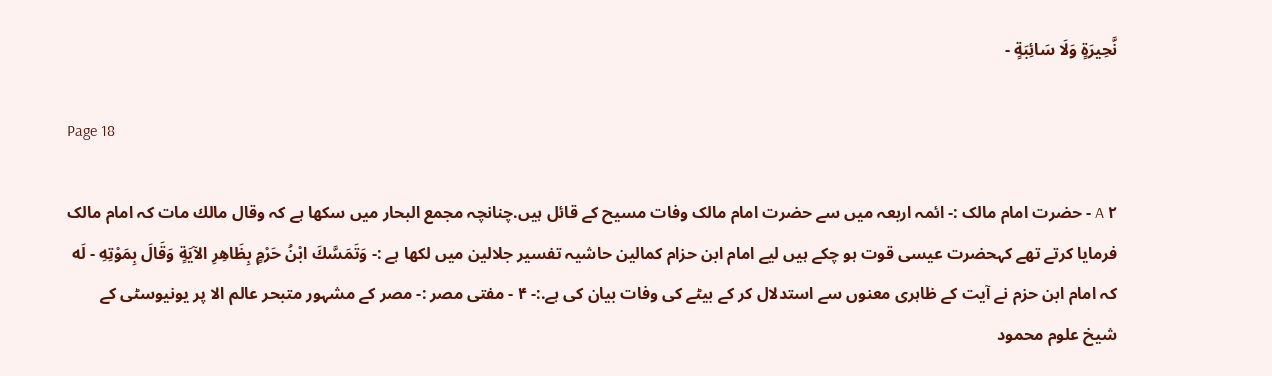نَّحِيرَةٍ وَلَا سَائِبَةٍ -

Page 18

A ۲ - حضرت امام مالک :- ائمہ اربعہ میں سے حضرت امام مالک وفات مسیح کے قائل ہیں.چنانچہ مجمع البحار میں سکھا ہے کہ وقال مالك مات کہ امام مالک فرمایا کرتے تھے کہحضرت عیسی قوت ہو چکے ہیں لیے امام ابن حزام کمالین حاشیہ تفسیر جلالین میں لکھا ہے :- وَتَمَسَّكَ ابْنُ حَرْمٍ بِظَاهِرِ الآيَةٍ وَقَالَ بِمَوْتِهِ - لَه کہ امام ابن حزم نے آیت کے ظاہری معنوں سے استدلال کر کے بیٹے کی وفات بیان کی ہے.:- ۴ - مفتی مصر :- مصر کے مشہور متبحر عالم الا پر یونیوسٹی کے شیخ علوم محمود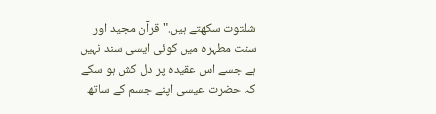شلتوت سکھتے ہیں." قرآن مجید اور سنت مطہرہ میں کوئی ایسی سند نہیں ہے جسے اس عقیدہ پر دل کش ہو سکے کہ حضرت عیسی اپنے جسم کے ساتھ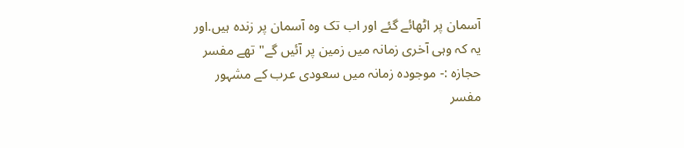آسمان پر اٹھائے گئے اور اب تک وہ آسمان پر زندہ ہیں.اور یہ کہ وہی آخری زمانہ میں زمین پر آئیں گے" تھے مفسر حجازه :- موجودہ زمانہ میں سعودی عرب کے مشہور مفسر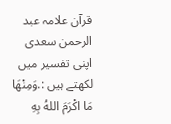قرآن علامہ عبد الرحمن سعدی اپنی تفسیر میں لکھتے ہیں :.وَمِنْهَا مَا اكْرَمَ اللهُ بِهِ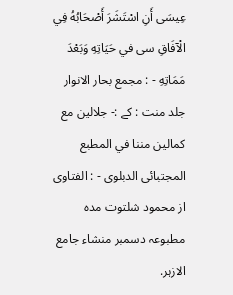عِيسَى أَنِ اسْتَشَرَ أَصْحَابُهُ فِي الْآفَاقِ سی في حَيَاتِهِ وَبَعْدَ مَمَاتِهِ - : مجمع بحار الانوار جلد منت : کے :- جلالين مع كمالين مننا في المطبع المجتبائى الدبلوى - : الفتاوی از محمود شلتوت مده مطبوعہ دسمبر منشاء جامع الازہر.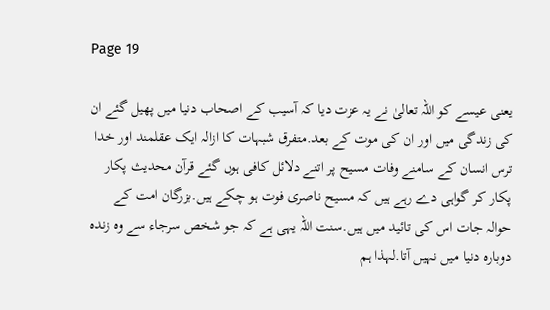Page 19

یعنی عیسے کو اللہ تعالیٰ نے یہ عزت دیا کہ آسیب کے اصحاب دنیا میں پھیل گئے ان کی زندگی میں اور ان کی موت کے بعد.متفرق شبہات کا ازالہ ایک عقلمند اور خدا ترس انسان کے سامنے وفات مسیح پر اتنے دلائل کافی ہوں گئے قرآن محدیث پکار پکار کر گواہی دے رہے ہیں کہ مسیح ناصری فوت ہو چکے ہیں.بزرگان امت کے حوالہ جات اس کی تائید میں ہیں.سنت اللہ یہی ہے کہ جو شخص سرجاء سے وہ زندہ دوبارہ دنیا میں نہیں آتا.لہذا ہم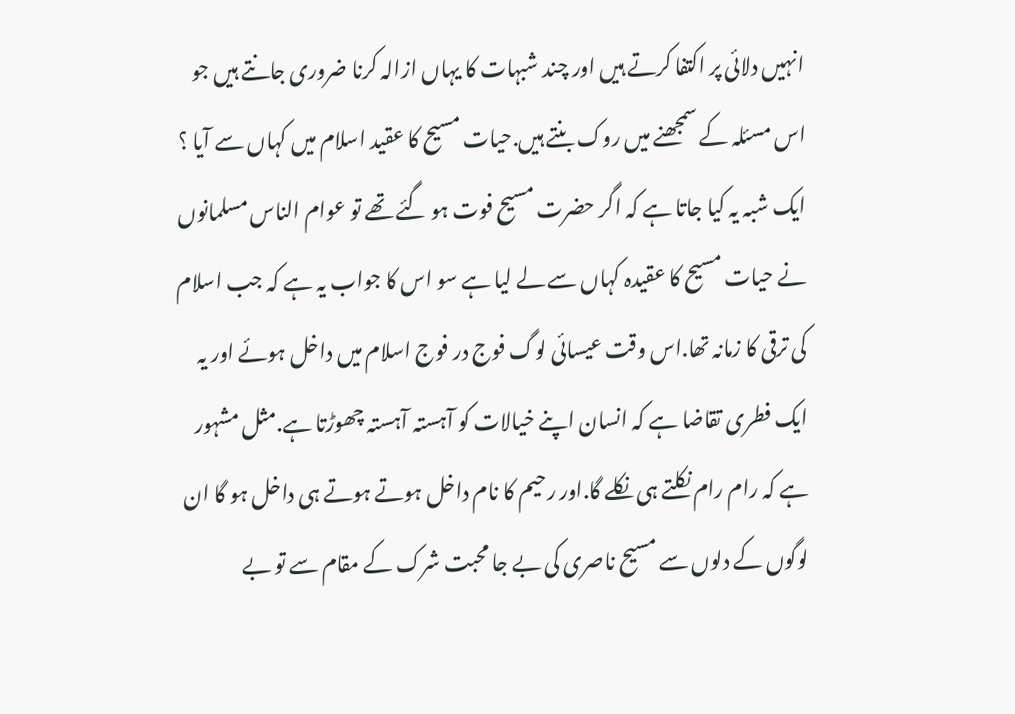انہیں دلائی پر اکتفا کرتے ہیں اور چند شبہات کا یہاں ازالہ کرنا ضروری جانتے ہیں جو اس مسئلہ کے سمجھنے میں روک بنتے ہیں.حیات مسیح کا عقید اسلام میں کہاں سے آیا ؟ ایک شبہ یہ کیا جاتا ہے کہ اگر حضرت مسیح فوت ہو گئے تھے تو عوام الناس مسلمانوں نے حیات مسیح کا عقیدہ کہاں سے لے لیا ہے سو اس کا جواب یہ ہے کہ جب اسلام کی ترقی کا زمانہ تھا.اس وقت عیسائی لوگ فوج در فوج اسلام میں داخل ہوئے اور یہ ایک فطری تقاضا ہے کہ انسان اپنے خیالات کو آہستہ آہستہ چھوڑتا ہے.مثل مشہور ہے کہ رام رام نکلتے ہی نکلے گا.اور رحیم کا نام داخل ہوتے ہوتے ہی داخل ہو گا ان لوگوں کے دلوں سے مسیح ناصری کی بے جا محبت شرک کے مقام سے تو بے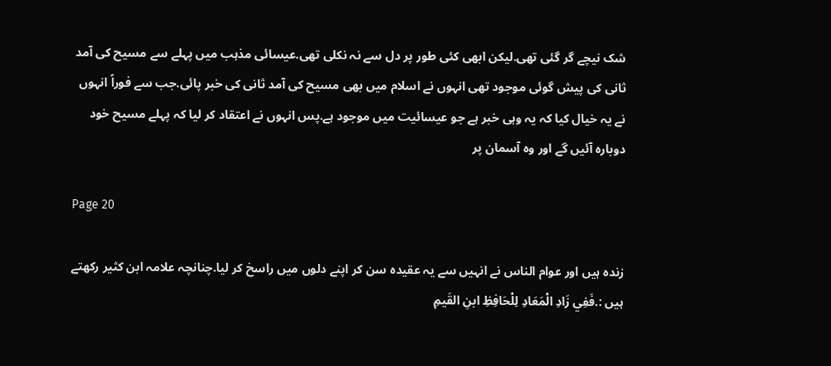شک نیچے گر گئی تھی.لیکن ابھی کئی طور پر دل سے نہ نکلی تھی.عیسائی مذہب میں پہلے سے مسیح کی آمد ثانی کی پیش گوئی موجود تھی انہوں نے اسلام میں بھی مسیح کی آمد ثانی کی خبر پائی.جب سے فوراً انہوں نے یہ خیال کیا کہ یہ وہی خبر ہے جو عیسائیت میں موجود ہے.پس انہوں نے اعتقاد کر لیا کہ پہلے مسیح خود دوبارہ آئیں گے اور وہ آسمان پر

Page 20

زندہ ہیں اور عوام الناس نے انہیں سے یہ عقیدہ سن کر اپنے دلوں میں راسخ کر لیا.چنانچہ علامہ ابن کثیر رکھتے ہیں :.فَفِي زَادِ الْمَعَادِ لِلْحَافِظِ ابنِ القَيمِ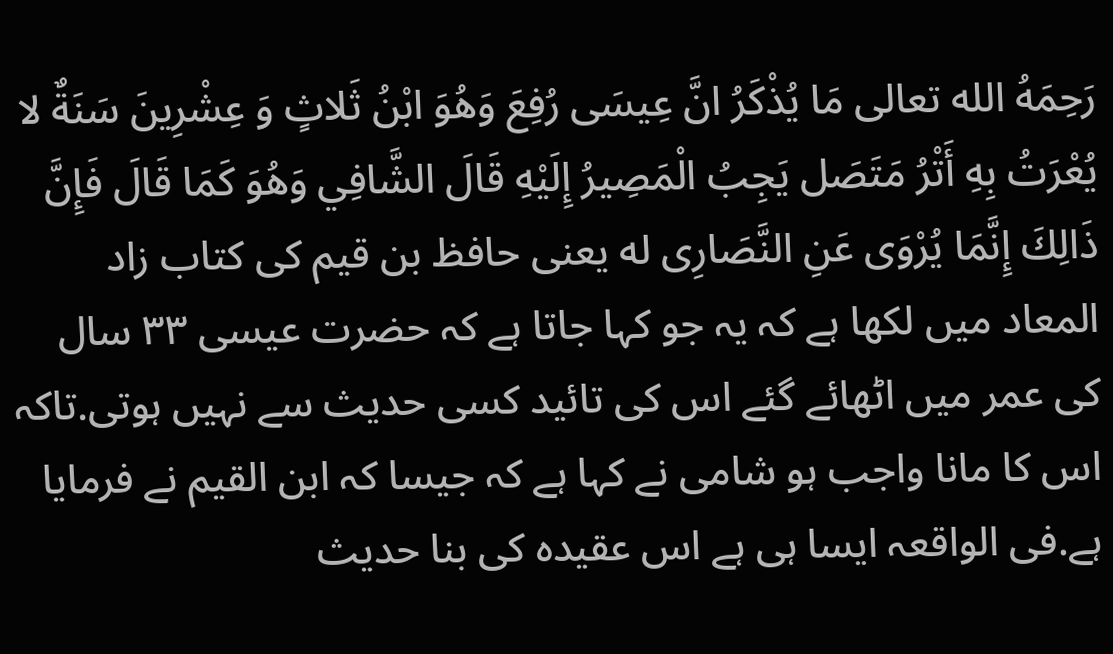رَحِمَهُ الله تعالى مَا يُذْكَرُ انَّ عِيسَى رُفِعَ وَهُوَ ابْنُ ثَلاثٍ وَ عِشْرِينَ سَنَةٌ لا يُعْرَتُ بِهِ أَتْرُ مَتَصَل يَجِبُ الْمَصِيرُ إِلَيْهِ قَالَ الشَّافِي وَهُوَ كَمَا قَالَ فَإِنَّ ذَالِكَ إِنَّمَا يُرْوَى عَنِ النَّصَارِى له یعنی حافظ بن قیم کی کتاب زاد المعاد میں لکھا ہے کہ یہ جو کہا جاتا ہے کہ حضرت عیسی ۳۳ سال کی عمر میں اٹھائے گئے اس کی تائید کسی حدیث سے نہیں ہوتی.تاکہ اس کا مانا واجب ہو شامی نے کہا ہے کہ جیسا کہ ابن القیم نے فرمایا ہے.فی الواقعہ ایسا ہی ہے اس عقیدہ کی بنا حدیث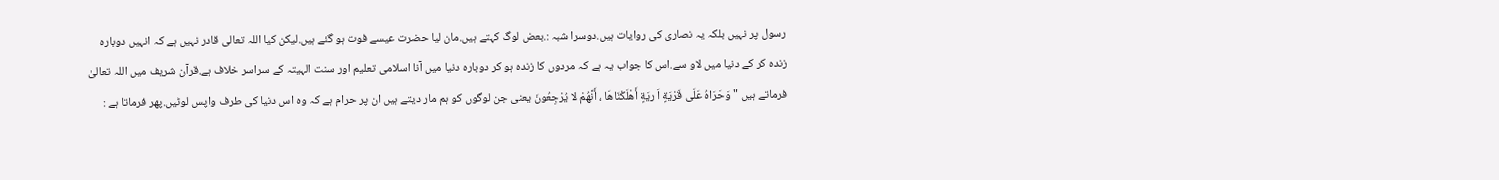رسول پر نہیں بلکہ یہ نصاری کی روایات ہیں.دوسرا شبہ :.بعض لوگ کہتے ہیں.مان لیا حضرت عیسے فوت ہو گئے ہیں.لیکن کیا اللہ تعالی قادر نہیں ہے کہ انہیں دوبارہ زندہ کر کے دنیا میں لاو سے.اس کا جواب یہ ہے کہ مردوں کا زندہ ہو کر دوبارہ دنیا میں آنا اسلامی تعلیم اور سنت الہیتہ کے سراسر خلاف ہے.قرآن شریف میں اللہ تعالیٰ فرماتے ہیں " وَحَرَاهُ عَلَى قَرْيَةٍ اَ ريَةٍ أَهْلَكْنَاهَا ، أَنَّهُمْ لا يُرْجِعُونَ یعنی جن لوگوں کو ہم مار دیتے ہیں ان پر حرام ہے کہ وہ اس دنیا کی طرف واپس لوٹیں.پھر فرماتا ہے :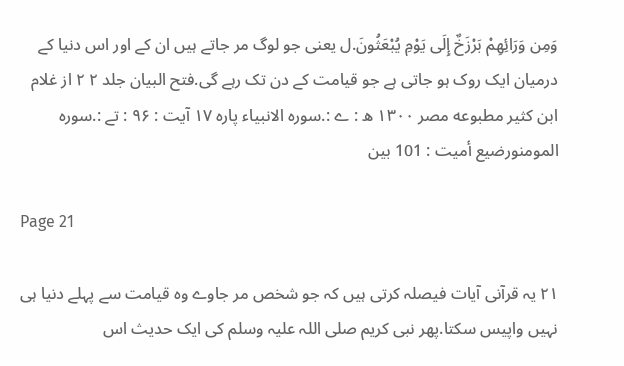وَمِن وَرَائِهِمْ بَرْزَخٌ إِلَى يَوْمِ يُبْعَثُونَ.ل یعنی جو لوگ مر جاتے ہیں ان کے اور اس دنیا کے درمیان ایک روک ہو جاتی ہے جو قیامت کے دن تک رہے گی.فتح البیان جلد ۲ ۲ از غلام ابن کثیر مطبوعه مصر ۱۳۰۰ ه : ے :.سورہ الانبیاء پاره ۱۷ آیت : ۹۶ : تے :.سورہ المومنورضيع أميت : 101 بين

Page 21

۲۱ یہ قرآنی آیات فیصلہ کرتی ہیں کہ جو شخص مر جاوے وہ قیامت سے پہلے دنیا ہی نہیں واپیس سکتا.پھر نبی کریم صلی اللہ علیہ وسلم کی ایک حدیث اس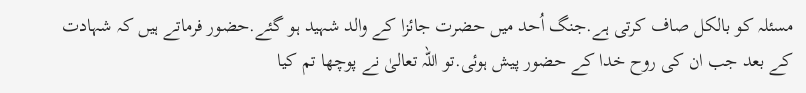مسئلہ کو بالکل صاف کرتی ہے.جنگ اُحد میں حضرت جائزا کے والد شہید ہو گئے.حضور فرماتے ہیں کہ شہادت کے بعد جب ان کی روح خدا کے حضور پیش ہوئی.تو اللہ تعالیٰ نے پوچھا تم کیا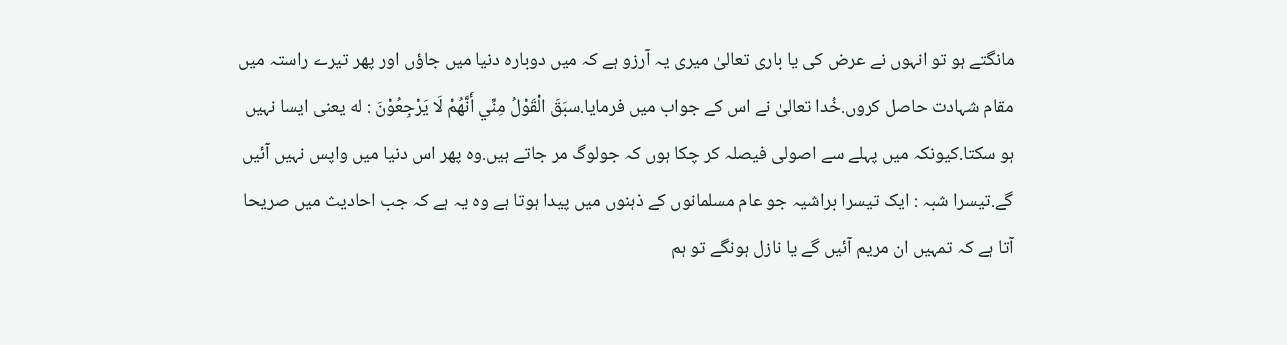مانگتے ہو تو انہوں نے عرض کی یا باری تعالیٰ میری یہ آرزو ہے کہ میں دوبارہ دنیا میں جاؤں اور پھر تیرے راستہ میں مقام شہادت حاصل کروں.خُدا تعالیٰ نے اس کے جواب میں فرمایا.سبَقَ الْقَوْلُ مِنِّي أَنَّهُمْ لَا يَرْجِعُوْنَ : له یعنی ایسا نہیں ہو سکتا.کیونکہ میں پہلے سے اصولی فیصلہ کر چکا ہوں کہ جولوگ مر جاتے ہیں.وہ پھر اس دنیا میں واپس نہیں آئیں گے.تیسرا شبہ : ایک تیسرا براشیہ جو عام مسلمانوں کے ذہنوں میں پیدا ہوتا ہے وہ یہ ہے کہ جب احادیث میں صریحا آتا ہے کہ تمہیں ان مریم آئیں گے یا نازل ہونگے تو ہم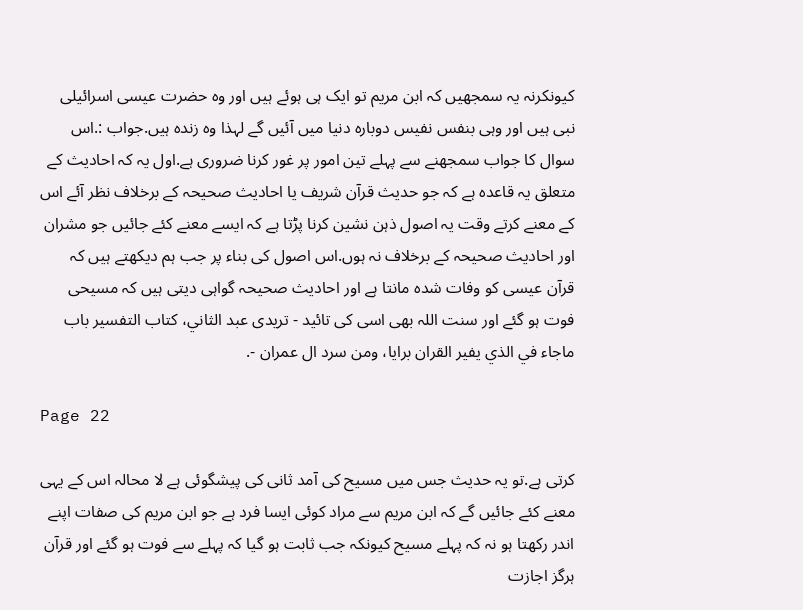کیونکرنہ یہ سمجھیں کہ ابن مریم تو ایک ہی ہوئے ہیں اور وہ حضرت عیسی اسرائیلی نبی ہیں اور وہی بنفس نفیس دوبارہ دنیا میں آئیں گے لہذا وہ زندہ ہیں.جواب :.اس سوال کا جواب سمجھنے سے پہلے تین امور پر غور کرنا ضروری ہے.اول یہ کہ احادیث کے متعلق یہ قاعدہ ہے کہ جو حدیث قرآن شریف یا احادیث صحیحہ کے برخلاف نظر آئے اس کے معنے کرتے وقت یہ اصول ذہن نشین کرنا پڑتا ہے کہ ایسے معنے کئے جائیں جو مشران اور احادیث صحیحہ کے برخلاف نہ ہوں.اس اصول کی بناء پر جب ہم دیکھتے ہیں کہ قرآن عیسی کو وفات شدہ مانتا ہے اور احادیث صحیحہ گواہی دیتی ہیں کہ مسیحی فوت ہو گئے اور سنت اللہ بھی اسی کی تائید - تریدی عبد الثاني، كتاب التفسير باب ماجاء في الذي يفير القران برايا، ومن سرد ال عمران -.

Page 22

کرتی ہے.تو یہ حدیث جس میں مسیح کی آمد ثانی کی پیشگوئی ہے لا محالہ اس کے یہی معنے کئے جائیں گے کہ ابن مریم سے مراد کوئی ایسا فرد ہے جو ابن مریم کی صفات اپنے اندر رکھتا ہو نہ کہ پہلے مسیح کیونکہ جب ثابت ہو گیا کہ پہلے سے فوت ہو گئے اور قرآن ہرگز اجازت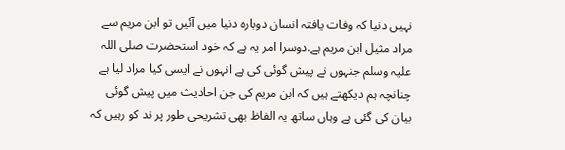نہیں دنیا کہ وفات یافتہ انسان دوبارہ دنیا میں آئیں تو ابن مریم سے مراد مثیل ابن مریم ہے.دوسرا امر یہ ہے کہ خود استحضرت صلی اللہ علیہ وسلم جنہوں نے پیش گوئی کی ہے انہوں نے ایسی کیا مراد لیا ہے چنانچہ ہم دیکھتے ہیں کہ ابن مریم کی جن احادیث میں پیش گوئی بیان کی گئی ہے وہاں ساتھ یہ الفاظ بھی تشریحی طور پر ند کو رہیں کہ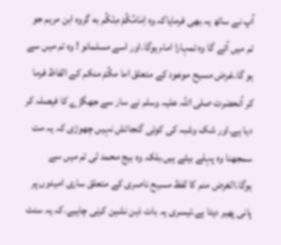آپ نے ساتھ یہ بھی فرمایاکہ وہ اِمَامُكُمْ مِنْكُم به گروه ابن مریم جو تم میں آئے گا وہ تمہارا امام ہوگا.اور اسے مسلمانو ! وہ تم میں سے ہو گا.غرض مسیح موعود کے متعلق اما مكُمْ منکم کے الفاظ فرما کر آنحضرت صلی اللہ علیہ وسلم نے سار سے جھگڑے کا فیصلہ کر دیا ہے.اور شک وشبہ کی کوئی گنجائش نہیں چھوڑی کہ یہ مت سمجھنا وہ پہلے بیٹے ہیں.بلکہ وہ بیج محمد ٹی تم میں سے ہوگا.الغرض منم کا لفظ مسیح ناصری کے متعلق ساری امیدوں پر پانی پھیر دیتا ہے.تیسری یہ بات ذہن نشین کرنی چاہیے.کہ یہ سنت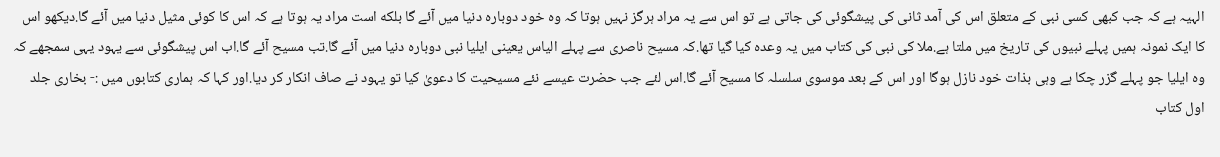الہیہ ہے کہ جب کبھی کسی نبی کے متعلق اس کی آمد ثانی کی پیشگوئی کی جاتی ہے تو اس سے یہ مراد ہرگز نہیں ہوتا کہ وہ خود دوبارہ دنیا میں آئے گا بلکه است مراد یہ ہوتا ہے کہ اس کا کوئی مثیل دنیا میں آئے گا.دیکھو اس کا ایک نمونہ ہمیں پہلے نبیوں کی تاریخ میں ملتا ہے.ملا کی نبی کی کتاب میں یہ وعدہ کیا گیا تھا.کہ مسیح ناصری سے پہلے الیاس یعینی ایلیا نبی دوبارہ دنیا میں آئے گا.تب مسیح آئے گا.اب اس پیشگوئی سے یہود یہی سمجھے کہ وہ ایلیا جو پہلے گزر چکا ہے وہی بذات خود نازل ہوگا اور اس کے بعد موسوی سلسلہ کا مسیح آئے گا.اس لئے جب حضرت عیسے نئے مسیحیت کا دعویٰ کیا تو یہود نے صاف انکار کر دیا.اور کہا کہ ہماری کتابوں میں :- بخاری جلد اول کتاب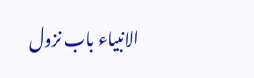الانبیاء باب نزول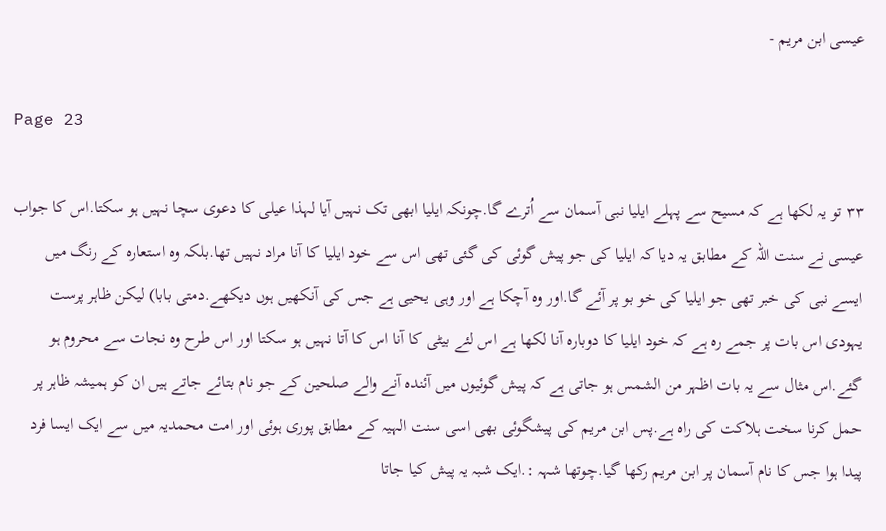عیسی ابن مریم -

Page 23

۳۳ تو یہ لکھا ہے کہ مسیح سے پہلے ایلیا نبی آسمان سے اُترے گا.چونکہ ایلیا ابھی تک نہیں آیا لہذا عیلی کا دعوی سچا نہیں ہو سکتا.اس کا جواب عیسی نے سنت اللہ کے مطابق یہ دیا کہ ایلیا کی جو پیش گوئی کی گئی تھی اس سے خود ایلیا کا آنا مراد نہیں تھا.بلکہ وہ استعارہ کے رنگ میں ایسے نبی کی خبر تھی جو ایلیا کی خو بو پر آئے گا.اور وہ آچکا ہے اور وہی یحیی ہے جس کی آنکھیں ہوں دیکھے.دمتی بابا) لیکن ظاہر پرست یہودی اس بات پر جمے رہ ہے کہ خود ایلیا کا دوبارہ آنا لکھا ہے اس لئے بیٹی کا آنا اس کا آتا نہیں ہو سکتا اور اس طرح وہ نجات سے محروم ہو گئے.اس مثال سے یہ بات اظہر من الشمس ہو جاتی ہے کہ پیش گوئیوں میں آئندہ آنے والے صلحین کے جو نام بتائے جاتے ہیں ان کو ہمیشہ ظاہر پر حمل کرنا سخت ہلاکت کی راہ ہے.پس ابن مریم کی پیشگوئی بھی اسی سنت الہیہ کے مطابق پوری ہوئی اور امت محمدیہ میں سے ایک ایسا فرد پیدا ہوا جس کا نام آسمان پر ابن مریم رکھا گیا.چوتھا شہہ :.ایک شبہ یہ پیش کیا جاتا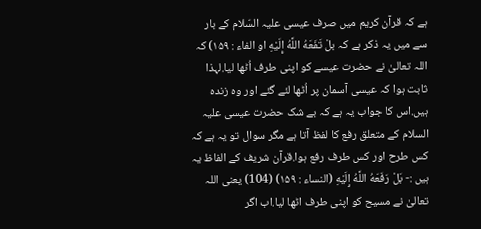ہے کہ قرآن کریم میں صرف عیسی علیہ السّلام کے بار سے میں یہ ذکر ہے کہ بلْ تَفَعَهُ اللَّهُ إِلَيْهِ او الفاء : ۱۵۹) کہ اللہ تعالیٰ نے حضرت عیسے کو اپنی طرف اُٹھا لیا.لہذا ثابت ہوا کہ عیسی آسمان پر اُٹھا لئے گئے اور وہ زندہ ہیں.اس کا جواب یہ ہے کہ بے شک حضرت عیسی علیہ السلام کے متعلق رفع کا لفظ آتا ہے مگر سوال تو یہ ہے کہ کس طرح اور کس طرف رفع ہوا.قرآن شریف کے الفاظ یہ ہیں :- بَلْ رَفَعَهُ اللَّهُ إِلَيْهِ (النساء : ۱۵۹) (104) یعنی اللہ تعالیٰ نے مسیح کو اپنی طرف اٹھا لیا.اب اگر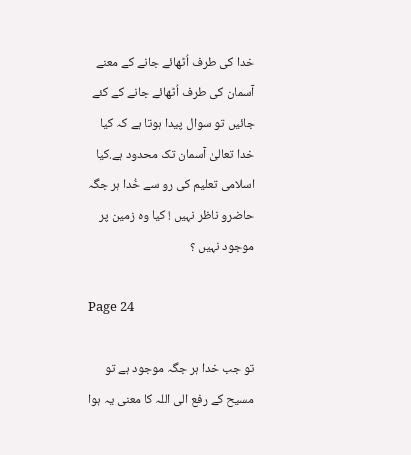خدا کی طرف اُٹھائے جانے کے معنے آسمان کی طرف اُٹھائے جانے کے کئے جائیں تو سوال پیدا ہوتا ہے کہ کیا خدا تعالیٰ آسمان تک محدود ہے.کیا اسلامی تعلیم کی رو سے خُدا ہر جگہ حاضرو ناظر نہیں ! کیا وہ زمین پر موجود نہیں ؟

Page 24

تو جب خدا ہر جگہ موجود ہے تو مسیح کے رفع الی اللہ کا معنی یہ ہوا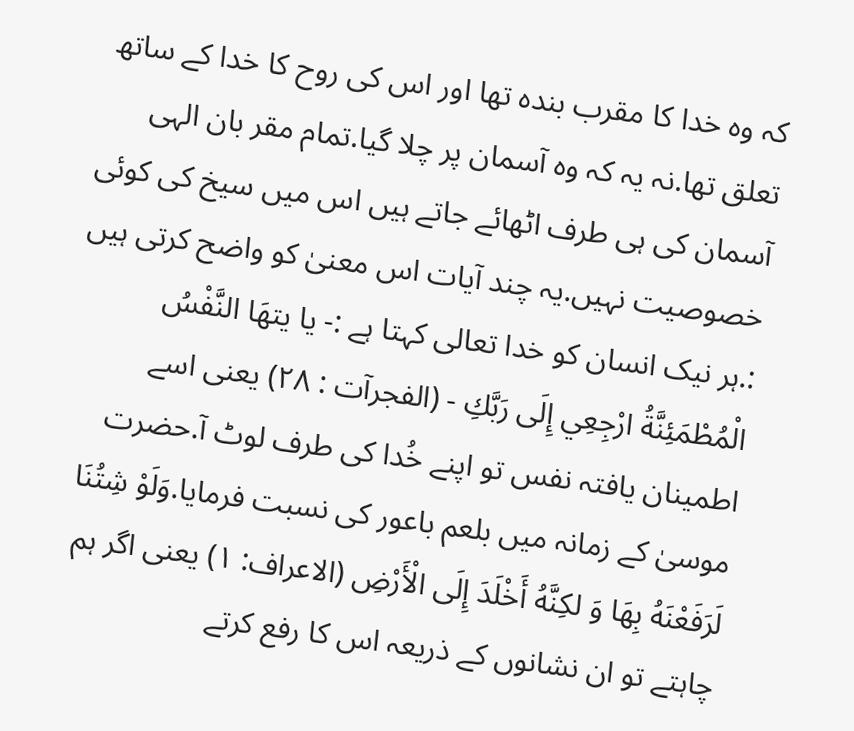کہ وہ خدا کا مقرب بندہ تھا اور اس کی روح کا خدا کے ساتھ تعلق تھا.نہ یہ کہ وہ آسمان پر چلا گیا.تمام مقر بان الہی آسمان کی ہی طرف اٹھائے جاتے ہیں اس میں سیخ کی کوئی خصوصیت نہیں.یہ چند آیات اس معنیٰ کو واضح کرتی ہیں :.ہر نیک انسان کو خدا تعالی کہتا ہے :- يا يتهَا النَّفْسُ الْمُطْمَئِنَّةُ ارْجِعِي إِلَى رَبَّكِ - (الفجرآت : ۲۸) یعنی اسے اطمینان یافتہ نفس تو اپنے خُدا کی طرف لوٹ آ.حضرت موسیٰ کے زمانہ میں بلعم باعور کی نسبت فرمایا.وَلَوْ شِتُنَا لَرَفَعْنَهُ بِهَا وَ لكِنَّهُ أَخْلَدَ إِلَى الْأَرْضِ (الاعراف: ١) یعنی اگر ہم چاہتے تو ان نشانوں کے ذریعہ اس کا رفع کرتے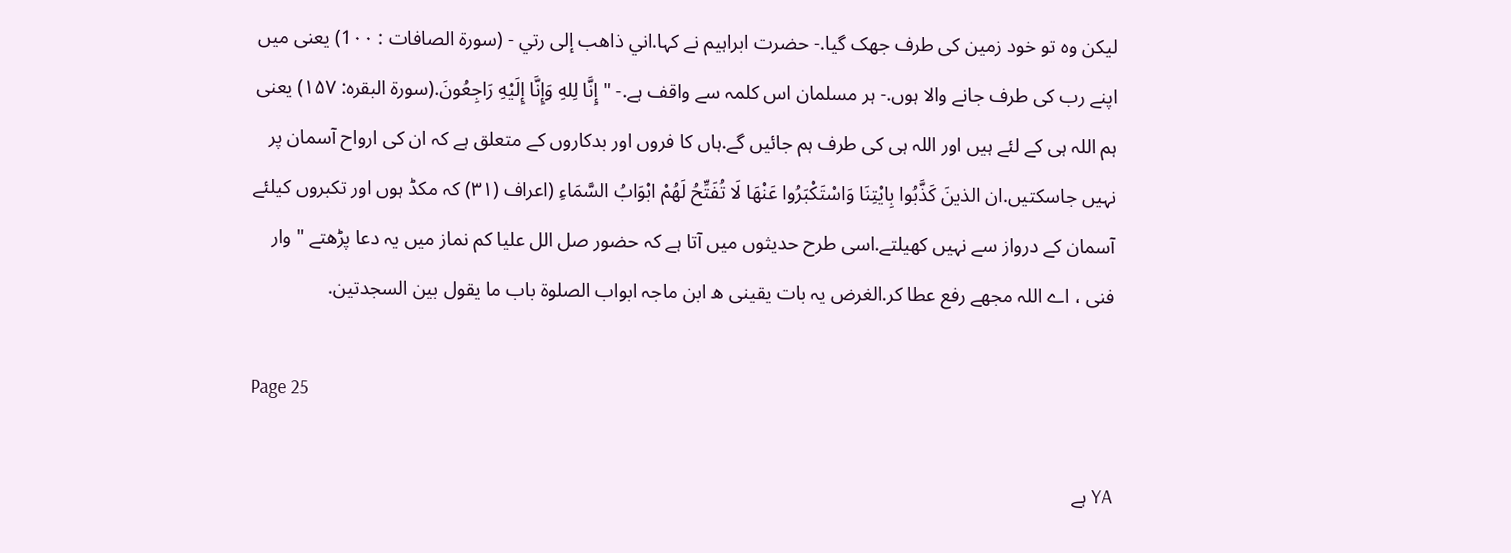لیکن وہ تو خود زمین کی طرف جھک گیا.- حضرت ابراہیم نے کہا.اني ذاهب إلى رتي - (سورة الصافات : 1٠٠) یعنی میں اپنے رب کی طرف جانے والا ہوں.- ہر مسلمان اس کلمہ سے واقف ہے.- " إِنَّا لِلهِ وَإِنَّا إِلَيْهِ رَاجِعُونَ.(سورة البقره: ۱۵۷) یعنی ہم اللہ ہی کے لئے ہیں اور اللہ ہی کی طرف ہم جائیں گے.ہاں کا فروں اور بدکاروں کے متعلق ہے کہ ان کی ارواح آسمان پر نہیں جاسکتیں.ان الذينَ كَذَّبُوا بِايْتِنَا وَاسْتَكْبَرُوا عَنْهَا لَا تُفَتِّحُ لَهُمْ ابْوَابُ السَّمَاءِ (اعراف (۳۱) کہ مکڈ ہوں اور تکبروں کیلئے آسمان کے درواز سے نہیں کھیلتے.اسی طرح حدیثوں میں آتا ہے کہ حضور صل الل علیا کم نماز میں یہ دعا پڑھتے " وار فنی ، اے اللہ مجھے رفع عطا کر.الغرض یہ بات یقینی ه ابن ماجہ ابواب الصلوۃ باب ما يقول بين السجدتين.

Page 25

YA ہے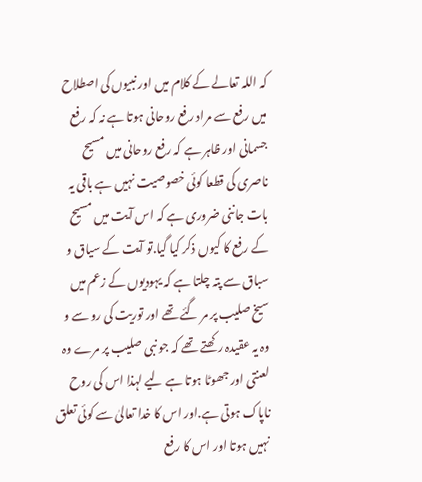کہ اللہ تعالے کے کلام میں اور نبیوں کی اصطلاح میں رفع سے مراد رفع روحانی ہوتا ہے نہ کہ رفع جسمانی اور ظاہر ہے کہ رفع روحانی میں مسیح ناصری کی قطعا کوئی خصوصیت نہیں ہے باقی یہ بات جاننی ضروری ہے کہ اس آیت میں مسیح کے رفع کا کیوں ذکر کیا گیا.تو آیت کے سیاق و سباق سے پتہ چلتا ہے کہ یہودیوں کے زعم میں سیخ صلیب پر مر گئے تھے اور توریت کی رو سے و وہ یہ عقیدہ رکھتے تھے کہ جو نبی صلیب پر مرے وہ لعنتی اور جھوٹا ہوتا ہے لیے لہذا اس کی روح ناپاک ہوتی ہے.اور اس کا خدا تعالیٰ سے کوئی تعلق نہیں ہوتا اور اس کا رفع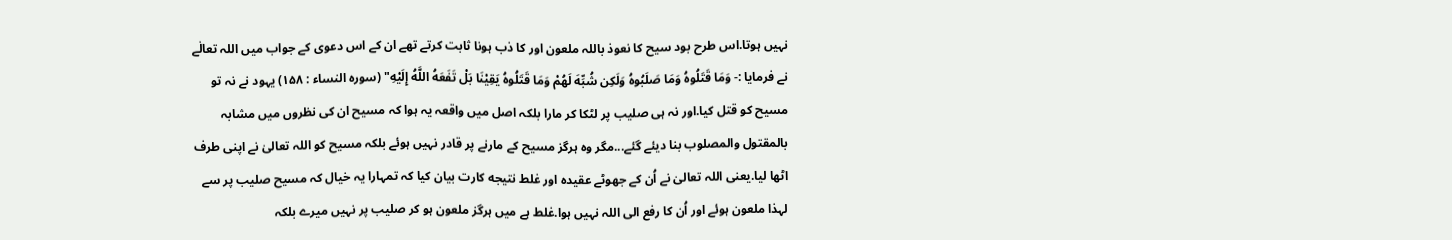نہیں ہوتا.اس طرح بود سیح کا نعوذ باللہ ملعون اور کا ذب ہونا ثابت کرتے تھے ان کے اس دعوی کے جواب میں اللہ تعالٰے نے فرمایا :- وَمَا قَتَلُوهُ وَمَا صَلَبُوهُ وَلَكِن شُبِّهَ لَهُمْ وَمَا قَتَلُوهُ يَقِيْنَا بَلْ تَفَعَهُ اللَّهُ إِلَيْهِ" (سورہ النساء : ۱۵۸) یہود نے نہ تو مسیح کو قتل کیا.اور نہ ہی صلیب پر لٹکا کر مارا بلکہ اصل میں واقعہ یہ ہوا کہ مسیح ان کی نظروں میں مشابہ بالمقتول والمصلوب بنا دیئے گئے...مگر وہ ہرگز مسیح کے مارنے پر قادر نہیں ہوئے بلکہ مسیح کو اللہ تعالیٰ نے اپنی طرف اٹھا لیا.یعنی اللہ تعالیٰ نے اُن کے جھوٹے عقیدہ اور غلط نتیجه کارت بیان کیا کہ تمہارا یہ خیال کہ مسیح صلیب پر سے لہذا ملعون ہوئے اور اُن کا رفع الی اللہ نہیں ہوا.غلط ہے میں ہرگز ملعون ہو کر صلیب پر نہیں میرے بلکہ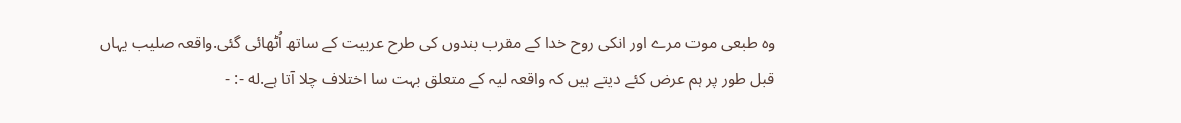وہ طبعی موت مرے اور انکی روح خدا کے مقرب بندوں کی طرح عربیت کے ساتھ اُٹھائی گئی.واقعہ صلیب یہاں قبل طور پر ہم عرض کئے دیتے ہیں کہ واقعہ لیہ کے متعلق بہت سا اختلاف چلا آتا ہے.له -: -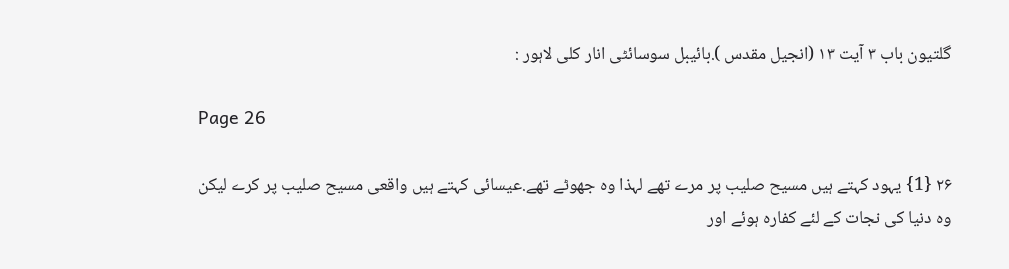گلتیون باب ۳ آیت ۱۳ (انجیل مقدس ).بائیبل سوسائٹی انار کلی لاہور :

Page 26

۲۶ {1} یہود کہتے ہیں مسیح صلیب پر مرے تھے لہذا وہ جھوٹے تھے.عیسائی کہتے ہیں واقعی مسیح صلیب پر کرے لیکن وہ دنیا کی نجات کے لئے کفارہ ہوئے اور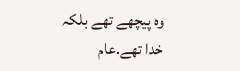وہ پیچھے تھے بلکہ خدا تھے.عام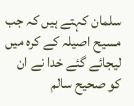سلمان کہتے ہیں کہ جب مسیح اصیلہ کے کرہ میں لیجائے گئے خدا نے ان کو صحیح سالم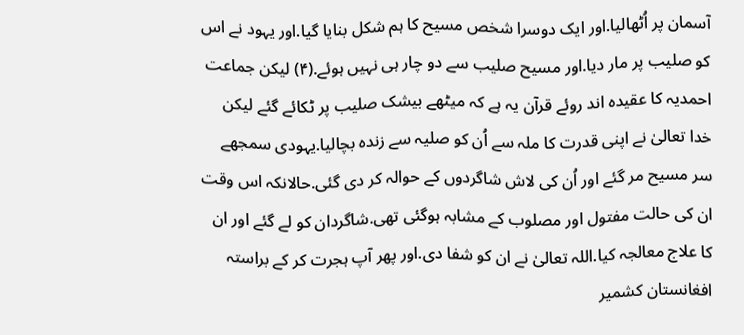آسمان پر اُٹھالیا.اور ایک دوسرا شخص مسیح کا ہم شکل بنایا گیا.اور یہود نے اس کو صلیب پر مار دیا.اور مسیح صلیب سے دو چار ہی نہیں ہوئے.(۴) لیکن جماعت احمدیہ کا عقیدہ اند روئے قرآن یہ ہے کہ میٹھے بیشک صلیب پر ٹکائے گئے لیکن خدا تعالیٰ نے اپنی قدرت کا ملہ سے اُن کو صلیہ سے زندہ بچالیا.یہودی سمجھے سر مسیح مر گئے اور اُن کی لاش شاگردوں کے حوالہ کر دی گئی.حالانکہ اس وقت ان کی حالت مفتول اور مصلوب کے مشابہ ہوگئی تھی.شاگردان کو لے گئے اور ان کا علاج معالجہ کیا.اللہ تعالیٰ نے ان کو شفا دی.اور پھر آپ ہجرت کر کے براستہ افغانستان کشمیر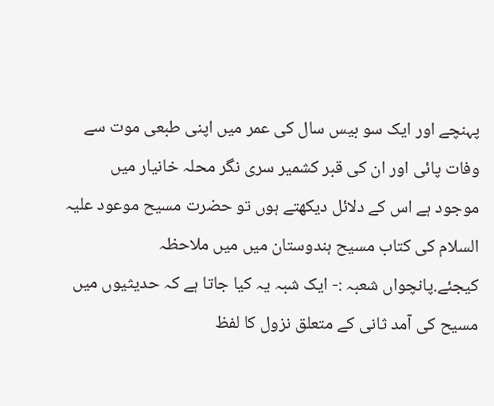پہنچے اور ایک سو بیس سال کی عمر میں اپنی طبعی موت سے وفات پائی اور ان کی قبر کشمیر سری نگر محلہ خانیار میں موجود ہے اس کے دلائل دیکھتے ہوں تو حضرت مسیح موعود علیہ السلام کی کتاب مسیح ہندوستان میں میں ملاحظہ کیجئے.پانچواں شعبہ :- ایک شبہ یہ کیا جاتا ہے کہ حدیثیوں میں مسیح کی آمد ثانی کے متعلق نزول کا لفظ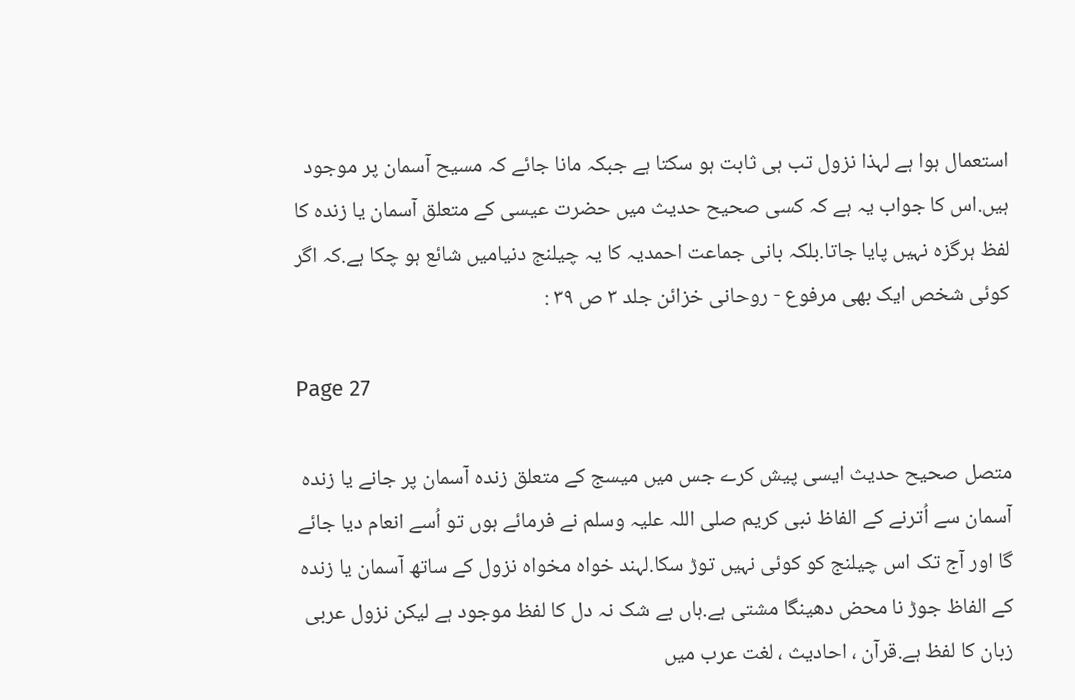استعمال ہوا ہے لہذا نزول تب ہی ثابت ہو سکتا ہے جبکہ مانا جائے کہ مسیح آسمان پر موجود ہیں.اس کا جواب یہ ہے کہ کسی صحیح حدیث میں حضرت عیسی کے متعلق آسمان یا زندہ کا لفظ ہرگزہ نہیں پایا جاتا.بلکہ بانی جماعت احمدیہ کا یہ چیلنج دنیامیں شائع ہو چکا ہے.کہ اگر کوئی شخص ایک بھی مرفوع - روحانی خزائن جلد ۳ ص ۳۹ :

Page 27

متصل صحیح حدیث ایسی پیش کرے جس میں میسج کے متعلق زندہ آسمان پر جانے یا زندہ آسمان سے اُترنے کے الفاظ نبی کریم صلی اللہ علیہ وسلم نے فرمائے ہوں تو اُسے انعام دیا جائے گا اور آج تک اس چیلنج کو کوئی نہیں توڑ سکا.لہند خواہ مخواہ نزول کے ساتھ آسمان یا زندہ کے الفاظ جوڑ نا محض دھینگا مشتی ہے.ہاں بے شک نہ دل کا لفظ موجود ہے لیکن نزول عربی زبان کا لفظ ہے.قرآن ، احادیث ، لغت عرب میں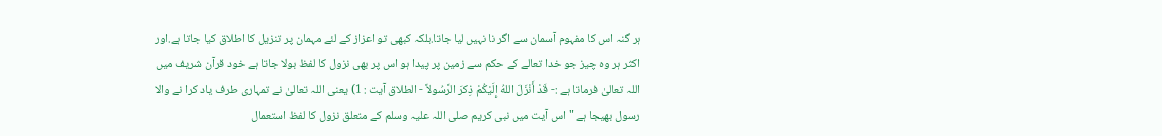ہر گنہ اس کا مفہوم آسمان سے اگر نا نہیں لیا جاتا.بلکہ کبھی تو اعزاز کے لئے مہمان پر تنزیل کا اطلاق کیا جاتا ہے.اور اکثر ہر وہ چیز جو خدا تعالے کے حکم سے زمین پر پیدا ہو اس پر بھی نزول کا لفظ بولا جاتا ہے خود قرآن شریف میں اللہ تعالیٰ فرماتا ہے :- قَدْ أَنْزَلَ اللهُ إِلَيْكُمْ ذِكرَ الرَّسُولاً - الطلاق آيت : 1) یعنی اللہ تعالیٰ نے تمہاری طرف یاد کرا نے والا رسول بھیجا ہے " اس آیت میں نبی کریم صلی اللہ علیہ وسلم کے متعلق نزول کا لفظ استعمال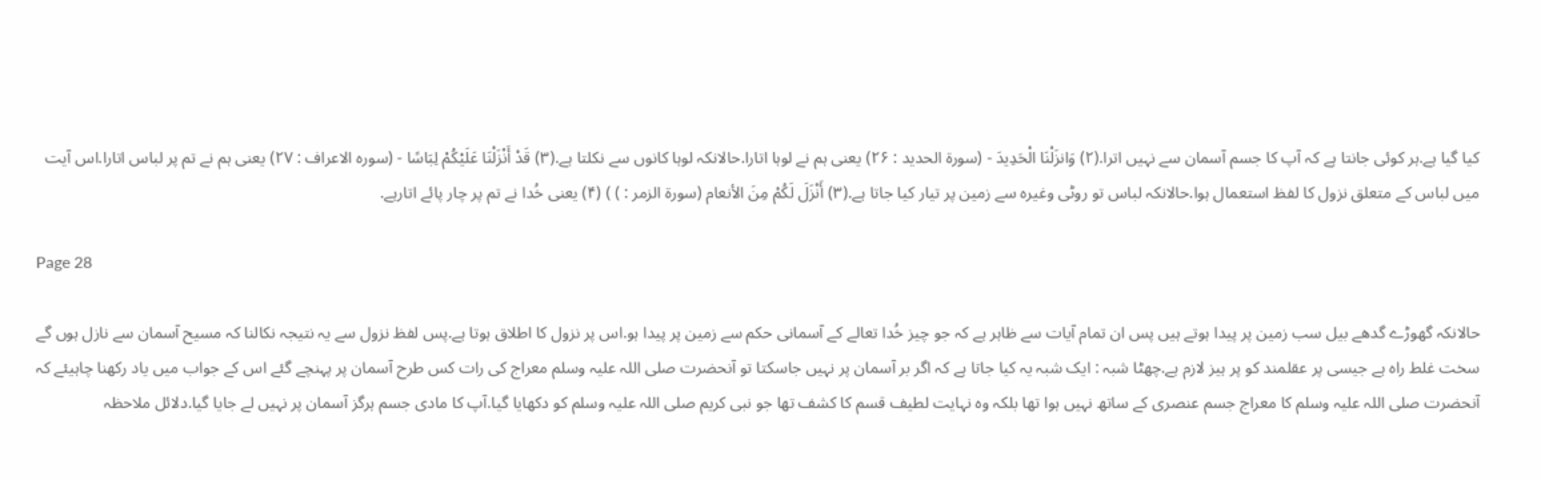کیا گیا ہے.ہر کوئی جانتا ہے کہ آپ کا جسم آسمان سے نہیں اترا.(٢) وَانزَلْنَا الْحَدِيدَ - (سورة الحديد : ۲۶) یعنی ہم نے لوہا اتارا.حالانکہ لوہا کانوں سے نکلتا ہے.(٣) قَدْ أَنْزَلْنَا عَلَيْكُمْ لِبَاسًا - (سورہ الاعراف : ۲۷) یعنی ہم نے تم پر لباس اتارا.اس آیت میں لباس کے متعلق نزول کا لفظ استعمال ہوا.حالانکہ لباس تو روٹی وغیرہ سے زمین پر تیار کیا جاتا ہے.(٣) أَنْزَلَ لَكُمْ مِنَ الأنعام (سورة الزمر : ) ) (۴) یعنی خُدا نے تم پر چار پائے اتارہے.

Page 28

حالانکہ گھوڑے گدھے بیل سب زمین پر پیدا ہوتے ہیں پس ان تمام آیات سے ظاہر ہے کہ جو چیز خُدا تعالے کے آسمانی حکم سے زمین پر پیدا ہو.اس پر نزول کا اطلاق ہوتا ہے.پس لفظ نزول سے یہ نتیجہ نکالنا کہ مسیح آسمان سے نازل ہوں گے سخت غلط راہ ہے جیسی پر عقلمند کو پر ہیز لازم ہے.چھٹا شبہ : ایک شبہ یہ کیا جاتا ہے کہ اگر بر آسمان پر نہیں جاسکتا تو آنحضرت صلی اللہ علیہ وسلم معراج کی رات کس طرح آسمان پر پہنچے گئے اس کے جواب میں یاد رکھنا چاہیئے کہ آنحضرت صلی اللہ علیہ وسلم کا معراج جسم عنصری کے ساتھ نہیں ہوا تھا بلکہ وہ نہایت لطیف قسم کا کشف تھا جو نبی کریم صلی اللہ علیہ وسلم کو دکھایا گیا.آپ کا مادی جسم ہرگز آسمان پر نہیں لے جایا گیا.دلائل ملاحظہ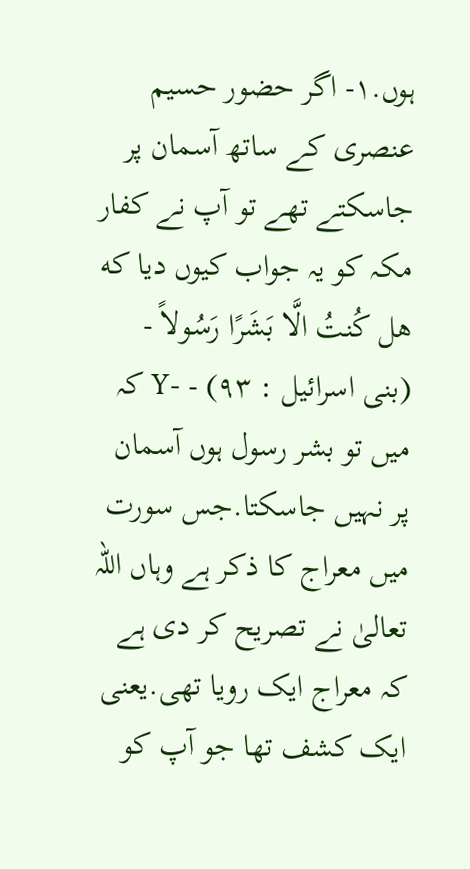ہوں.۱- اگر حضور حسیم عنصری کے ساتھ آسمان پر جاسکتے تھے تو آپ نے کفار مکہ کو یہ جواب کیوں دیا که هل كُنتُ الَّا بَشَرًا رَسُولاً - (بنی اسرائیل : ۹۳) - -Y کہ میں تو بشر رسول ہوں آسمان پر نہیں جاسکتا.جس سورت میں معراج کا ذکر ہے وہاں اللہ تعالیٰ نے تصریح کر دی ہے کہ معراج ایک رویا تھی.یعنی ایک کشف تھا جو آپ کو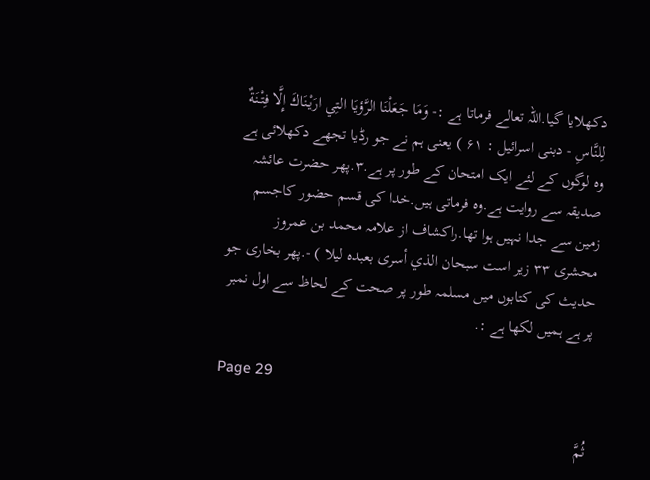دکھلایا گیا.اللہ تعالے فرماتا ہے :- وَمَا جَعَلْنَا الرَّؤيَا التِي ارَيْنَاكَ إِلَّا فِتْنَةٌ لِلنَّاسِ - دبنی اسرائیل : ۶۱ ) یعنی ہم نے جو رڈیا تجھے دکھلائی ہے وہ لوگوں کے لئے ایک امتحان کے طور پر ہے.۳.پھر حضرت عائشہ صدیقہ سے روایت ہے.وہ فرماتی ہیں.خدا کی قسم حضور کاجسم زمین سے جدا نہیں ہوا تھا.راکشاف از علامہ محمد بن عمروز محشری ۳۳ زیر است سبحان الذي أسرى بعبده ليلا ) -.پھر بخاری جو حدیث کی کتابوں میں مسلمہ طور پر صحت کے لحاظ سے اول نمبر پر ہے ہمیں لکھا ہے :.

Page 29

ثُمَّ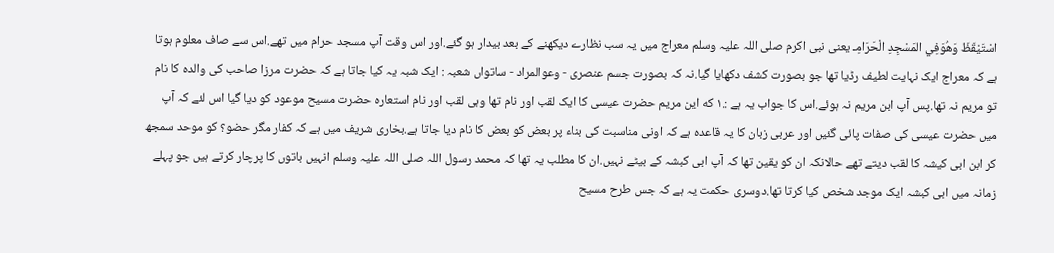اسْتَيْقَظَ وَهُوَفِي المَسْجِدِ الْحَرَامِـ یعنی نبی اکرم صلی اللہ علیہ وسلم معراج میں یہ سب نظارے دیکھنے کے بعد بیدار ہو گئے.اور اس وقت آپ مسجد حرام میں تھے.اس سے صاف معلوم ہوتا ہے کہ معراج ایک نہایت لطیف رڈیا تھا جو بصورت کشف دکھایا گیا.نہ کہ بصورت جسم عنصری - وعوالمراد - ساتواں شعبہ : ایک شبہ یہ کیا جاتا ہے کہ حضرت مرزا صاحب کی والدہ کا نام تو مریم نہ تھا.پس آپ ابن مریم نہ ہوئے.اس کا جواب یہ ہے :.۱ که این مریم حضرت عیسی کا ایک لقب اور نام تھا وہی لقب اور نام استعارہ حضرت مسیح موعود کو دیا گیا اس لئے کہ آپ میں حضرت عیسی کی صفات پائی گئیں اور عربی زبان کا یہ قاعدہ ہے کہ اونی مناسبت کی بناء پر بعض کو بعض کا نام دیا جاتا ہے.بخاری شریف میں ہے کہ کفار مگر حضو؟ کو موحد سمجھ کر ابن ابی کیشہ کا لقب دیتے تھے حالانکہ ان کو یقین تھا کہ آپ ابی کبشہ کے بیٹے نہیں.ان کا مطلب یہ تھا کہ محمد رسول اللہ صلی اللہ علیہ وسلم انہیں باتوں کا پرچار کرتے ہیں جو پہلے زمانہ میں ابی کبشہ ایک موجد شخص کیا کرتا تھا.دوسری حکمت یہ ہے کہ جس طرح مسیح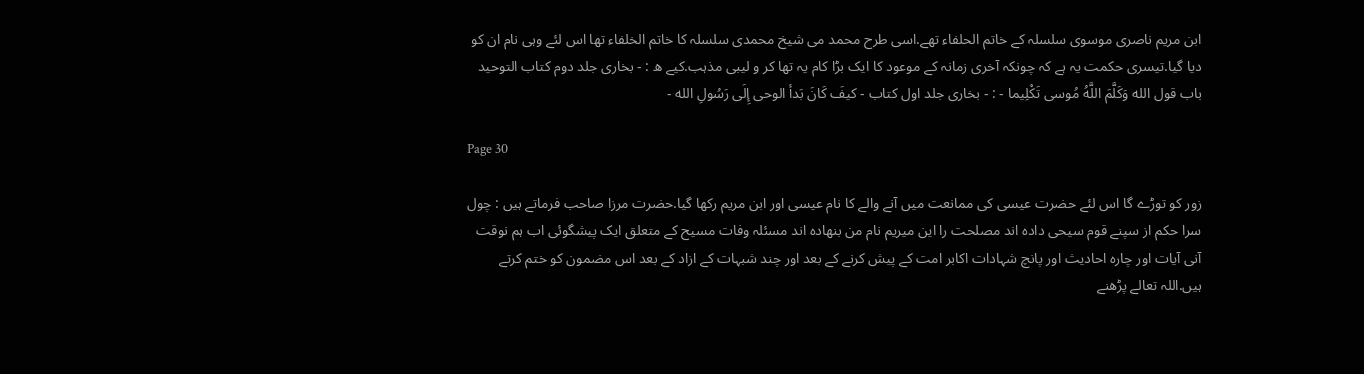ابن مریم ناصری موسوی سلسلہ کے خاتم الحلفاء تھے.اسی طرح محمد می شیخ محمدی سلسلہ کا خاتم الخلفاء تھا اس لئے وہی نام ان کو دیا گیا.تیسری حکمت یہ ہے کہ چونکہ آخری زمانہ کے موعود کا ایک بڑا کام یہ تھا کر و لیبی مذہب.کیے ه : - بخاری جلد دوم کتاب التوحید باب قول الله وَكَلَّمَ اللَّهُ مُوسى تَكْلِيما - : - بخاری جلد اول کتاب - كيفَ كَانَ بَدأ الوحى إِلَى رَسُولِ الله -

Page 30

زور کو توڑے گا اس لئے حضرت عیسی کی ممانعت میں آنے والے کا نام عیسی اور ابن مریم رکھا گیا.حضرت مرزا صاحب فرماتے ہیں : چول سرا حکم از سپنے قوم سیحی داده اند مصلحت را این میریم نام من بنهاده اند مسئلہ وفات مسیح کے متعلق ایک پیشگوئی اب ہم نوقت آنی آیات اور چارہ احادیث اور پانچ شہادات اکابر امت کے پیش کرنے کے بعد اور چند شبہات کے ازاد کے بعد اس مضمون کو ختم کرتے ہیں.اللہ تعالے پڑھنے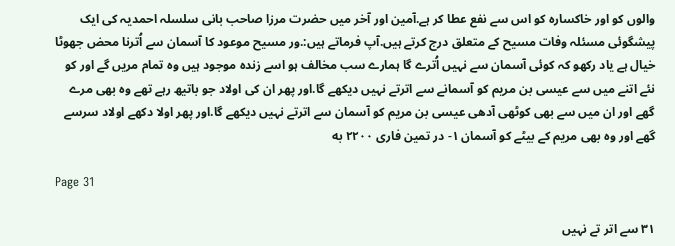والوں کو اور خاکسارہ کو اس سے نفع عطا کر ہے.آمین اور آخر میں حضرت مرزا صاحب بانی سلسلہ احمدیہ کی ایک پیشگوئی مسئلہ وفات مسیح کے متعلق درج کرتے ہیں.آپ فرماتے ہیں:.ور مسیح موعود کا آسمان سے اُترنا محض جھوٹا خیال ہے یاد رکھو کہ کوئی آسمان سے نہیں اُترے گا ہمارے سب مخالف ہو اسے زندہ موجود ہیں وہ تمام مریں گے اور کو نئے اتنے میں سے عیسی بن مریم کو آسمانے سے اترتے نہیں دیکھے گا.اور پھر ان کی اولاد جو باتیھ رہے تھے وہ بھی مرے گھے اور ان میں سے بھی کوٹھی آدھی عیسی بن مریم کو آسمان سے اترتے نہیں دیکھے گا.اور پھر اولا دکھے اولاد سرسے گھے اور وہ بھی مریم کے بیٹے کو آسمان ۱- در تمین فاری ۲۲۰۰ به

Page 31

۳۱ سے اتر تے نہیں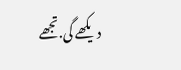دیکھے گی.تجھے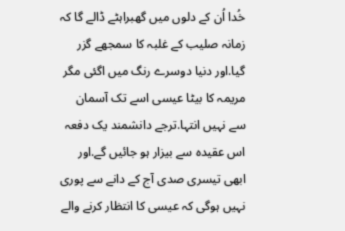خُدا اُن کے دلوں میں گھبراہٹے ڈالے گا کہ زمانہ صلیب کے غلبہ کا سمجھے گزر گیا.اور دنیا دوسرے رنگ میں اگئی مگر مریمہ کا بیٹا عیسی اسے تک آسمان سے نہیں انتہا.ترجے دانشمند یک دفعہ اس عقیدہ سے بیزار ہو جائیں گے.اور ابھی تیسری صدی آج کے دانے سے پوری نہیں ہوگی کہ عیسی کا انتظار کرنے والے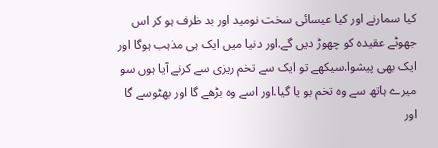کیا سمارنے اور کیا عیسائی سخت نومید اور بد ظرف ہو کر اس جھوٹے عقیدہ کو چھوڑ دیں گے.اور دنیا میں ایک ہی مذہب ہوگا اور ایک بھی پیشوا.سیکھے تو ایک سے تخم ریزی سے کرنے آیا ہوں سو میرے ہاتھ سے وہ تخم بو یا گیا.اور اسے وہ بڑھے گا اور بھٹوسے گا اور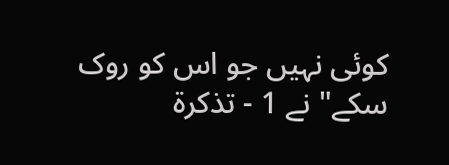کوئی نہیں جو اس کو روک سکے" نے 1 - تذكرة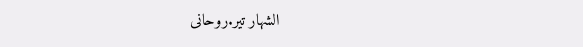الشهار تير.روحانی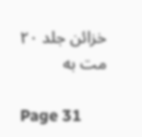خزائن جلد ۲۰ مت به

Page 31